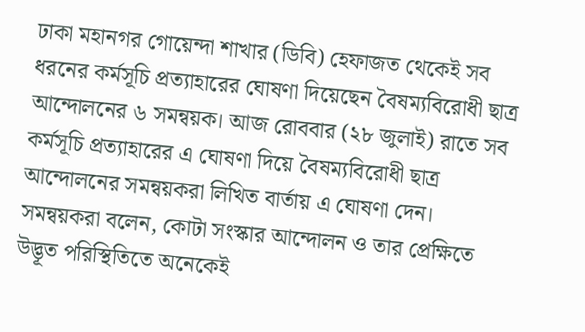ঢাকা মহানগর গোয়েন্দা শাখার (ডিবি) হেফাজত থেকেই সব ধরনের কর্মসূচি প্রত্যাহারের ঘোষণা দিয়েছেন বৈষম্যবিরোধী ছাত্র আন্দোলনের ৬ সমন্বয়ক। আজ রোববার (২৮ জুলাই) রাতে সব কর্মসূচি প্রত্যাহারের এ ঘোষণা দিয়ে বৈষম্যবিরোধী ছাত্র আন্দোলনের সমন্বয়করা লিখিত বার্তায় এ ঘোষণা দেন।
সমন্বয়করা বলেন, কোটা সংস্কার আন্দোলন ও তার প্রেক্ষিতে উদ্ভূত পরিস্থিতিতে অনেকেই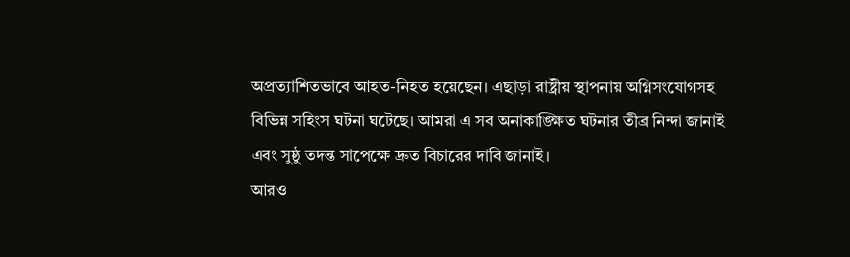অপ্রত্যাশিতভাবে আহত-নিহত হয়েছেন। এছাড়া রাষ্ট্রীয় স্থাপনায় অগ্নিসংযোগসহ বিভিন্ন সহিংস ঘটনা ঘটেছে। আমরা এ সব অনাকাঙ্ক্ষিত ঘটনার তীব্র নিন্দা জানাই এবং সুষ্ঠু তদন্ত সাপেক্ষে দ্রুত বিচারের দাবি জানাই।
আরও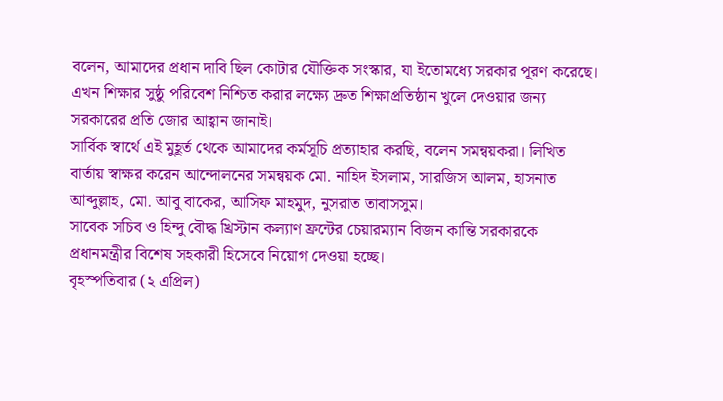বলেন, আমাদের প্রধান দাবি ছিল কোটার যৌক্তিক সংস্কার, যা ইতোমধ্যে সরকার পূরণ করেছে। এখন শিক্ষার সুষ্ঠু পরিবেশ নিশ্চিত করার লক্ষ্যে দ্রুত শিক্ষাপ্রতিষ্ঠান খুলে দেওয়ার জন্য সরকারের প্রতি জোর আহ্বান জানাই।
সার্বিক স্বার্থে এই মুহূর্ত থেকে আমাদের কর্মসূচি প্রত্যাহার করছি, বলেন সমন্বয়করা। লিখিত বার্তায় স্বাক্ষর করেন আন্দোলনের সমন্বয়ক মো. নাহিদ ইসলাম, সারজিস আলম, হাসনাত আব্দুল্লাহ, মো. আবু বাকের, আসিফ মাহমুদ, নুসরাত তাবাসসুম।
সাবেক সচিব ও হিন্দু বৌদ্ধ খ্রিস্টান কল্যাণ ফ্রন্টের চেয়ারম্যান বিজন কান্তি সরকারকে প্রধানমন্ত্রীর বিশেষ সহকারী হিসেবে নিয়োগ দেওয়া হচ্ছে।
বৃহস্পতিবার (২ এপ্রিল)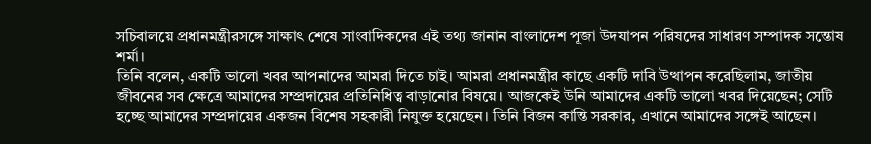সচিবালয়ে প্রধানমন্ত্রীরসঙ্গে সাক্ষাৎ শেষে সাংবাদিকদের এই তথ্য জানান বাংলাদেশ পূজা উদযাপন পরিষদের সাধারণ সম্পাদক সন্তোষ শর্মা।
তিনি বলেন, একটি ভালো খবর আপনাদের আমরা দিতে চাই। আমরা প্রধানমন্ত্রীর কাছে একটি দাবি উত্থাপন করেছিলাম, জাতীয় জীবনের সব ক্ষেত্রে আমাদের সম্প্রদায়ের প্রতিনিধিত্ব বাড়ানোর বিষয়ে। আজকেই উনি আমাদের একটি ভালো খবর দিয়েছেন; সেটি হচ্ছে আমাদের সম্প্রদায়ের একজন বিশেষ সহকারী নিযুক্ত হয়েছেন। তিনি বিজন কান্তি সরকার, এখানে আমাদের সঙ্গেই আছেন।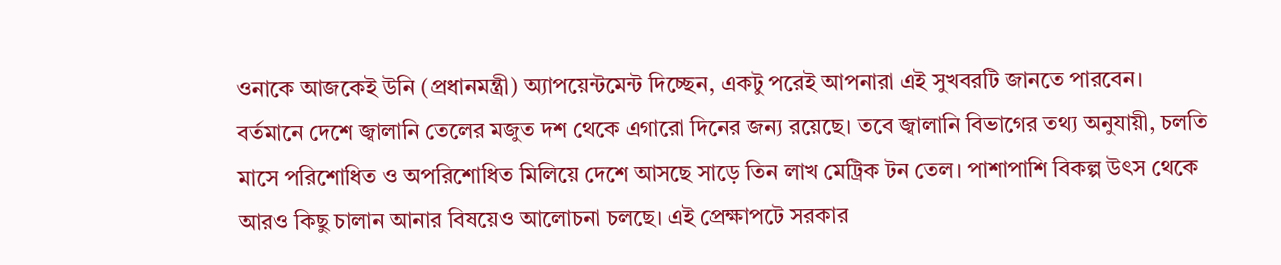ওনাকে আজকেই উনি (প্রধানমন্ত্রী) অ্যাপয়েন্টমেন্ট দিচ্ছেন, একটু পরেই আপনারা এই সুখবরটি জানতে পারবেন।
বর্তমানে দেশে জ্বালানি তেলের মজুত দশ থেকে এগারো দিনের জন্য রয়েছে। তবে জ্বালানি বিভাগের তথ্য অনুযায়ী, চলতি মাসে পরিশোধিত ও অপরিশোধিত মিলিয়ে দেশে আসছে সাড়ে তিন লাখ মেট্রিক টন তেল। পাশাপাশি বিকল্প উৎস থেকে আরও কিছু চালান আনার বিষয়েও আলোচনা চলছে। এই প্রেক্ষাপটে সরকার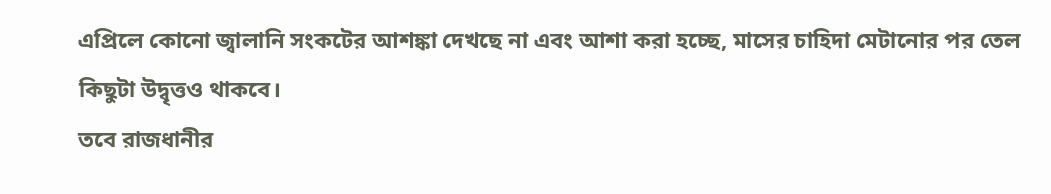এপ্রিলে কোনো জ্বালানি সংকটের আশঙ্কা দেখছে না এবং আশা করা হচ্ছে, মাসের চাহিদা মেটানোর পর তেল কিছুটা উদ্বৃত্তও থাকবে।
তবে রাজধানীর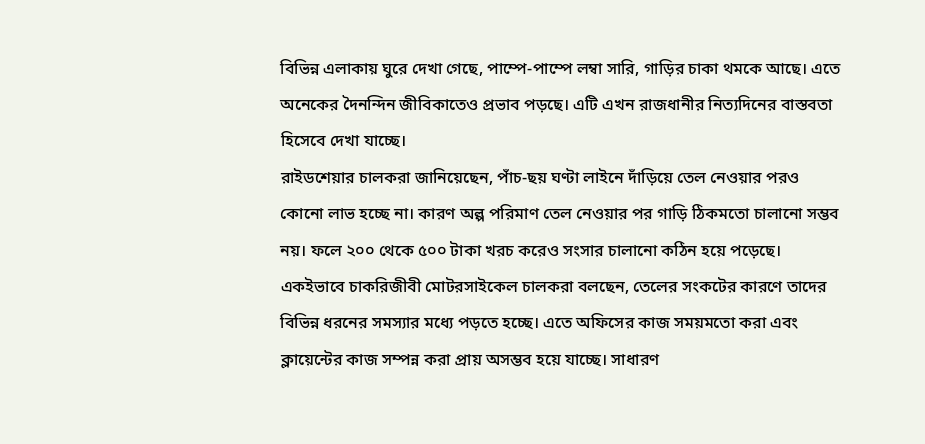বিভিন্ন এলাকায় ঘুরে দেখা গেছে, পাম্পে-পাম্পে লম্বা সারি, গাড়ির চাকা থমকে আছে। এতে অনেকের দৈনন্দিন জীবিকাতেও প্রভাব পড়ছে। এটি এখন রাজধানীর নিত্যদিনের বাস্তবতা হিসেবে দেখা যাচ্ছে।
রাইডশেয়ার চালকরা জানিয়েছেন, পাঁচ-ছয় ঘণ্টা লাইনে দাঁড়িয়ে তেল নেওয়ার পরও কোনো লাভ হচ্ছে না। কারণ অল্প পরিমাণ তেল নেওয়ার পর গাড়ি ঠিকমতো চালানো সম্ভব নয়। ফলে ২০০ থেকে ৫০০ টাকা খরচ করেও সংসার চালানো কঠিন হয়ে পড়েছে। একইভাবে চাকরিজীবী মোটরসাইকেল চালকরা বলছেন, তেলের সংকটের কারণে তাদের বিভিন্ন ধরনের সমস্যার মধ্যে পড়তে হচ্ছে। এতে অফিসের কাজ সময়মতো করা এবং ক্লায়েন্টের কাজ সম্পন্ন করা প্রায় অসম্ভব হয়ে যাচ্ছে। সাধারণ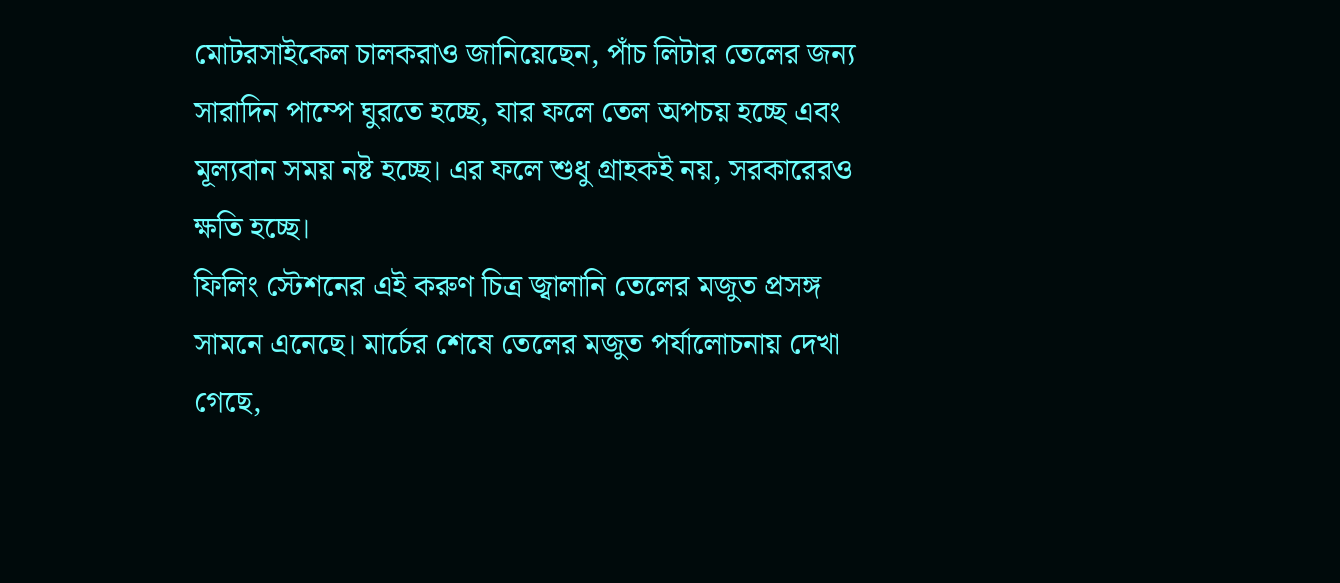মোটরসাইকেল চালকরাও জানিয়েছেন, পাঁচ লিটার তেলের জন্য সারাদিন পাম্পে ঘুরতে হচ্ছে, যার ফলে তেল অপচয় হচ্ছে এবং মূল্যবান সময় নষ্ট হচ্ছে। এর ফলে শুধু গ্রাহকই নয়, সরকারেরও ক্ষতি হচ্ছে।
ফিলিং স্টেশনের এই করুণ চিত্র জ্বালানি তেলের মজুত প্রসঙ্গ সামনে এনেছে। মার্চের শেষে তেলের মজুত পর্যালোচনায় দেখা গেছে,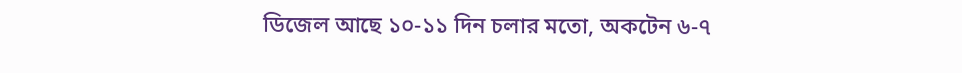ডিজেল আছে ১০-১১ দিন চলার মতো, অকটেন ৬-৭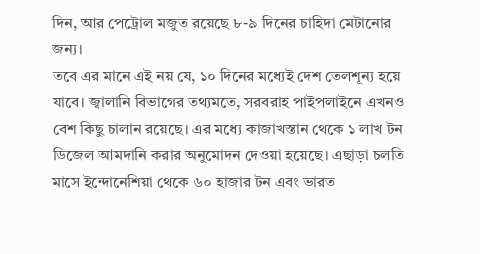দিন, আর পেট্রোল মজুত রয়েছে ৮-৯ দিনের চাহিদা মেটানোর জন্য।
তবে এর মানে এই নয় যে, ১০ দিনের মধ্যেই দেশ তেলশূন্য হয়ে যাবে। জ্বালানি বিভাগের তথ্যমতে, সরবরাহ পাইপলাইনে এখনও বেশ কিছু চালান রয়েছে। এর মধ্যে কাজাখস্তান থেকে ১ লাখ টন ডিজেল আমদানি করার অনুমোদন দেওয়া হয়েছে। এছাড়া চলতি মাসে ইন্দোনেশিয়া থেকে ৬০ হাজার টন এবং ভারত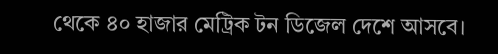থেকে ৪০ হাজার মেট্রিক টন ডিজেল দেশে আসবে।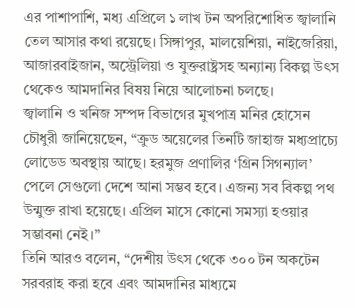এর পাশাপাশি, মধ্য এপ্রিলে ১ লাখ টন অপরিশোধিত জ্বালানি তেল আসার কথা রয়েছে। সিঙ্গাপুর, মালয়েশিয়া, নাইজেরিয়া, আজারবাইজান, অস্ট্রেলিয়া ও যুক্তরাষ্ট্রসহ অন্যান্য বিকল্প উৎস থেকেও আমদানির বিষয় নিয়ে আলোচনা চলছে।
জ্বালানি ও খনিজ সম্পদ বিভাগের মুখপাত্র মনির হোসেন চৌধুরী জানিয়েছেন, “ক্রুড অয়েলের তিনটি জাহাজ মধ্যপ্রাচ্যে লোডেড অবস্থায় আছে। হরমুজ প্রণালির ‘গ্রিন সিগন্যাল’ পেলে সেগুলো দেশে আনা সম্ভব হবে। এজন্য সব বিকল্প পথ উন্মুক্ত রাখা হয়েছে। এপ্রিল মাসে কোনো সমস্যা হওয়ার সম্ভাবনা নেই।”
তিনি আরও বলেন, “দেশীয় উৎস থেকে ৩০০ টন অকটেন সরবরাহ করা হবে এবং আমদানির মাধ্যমে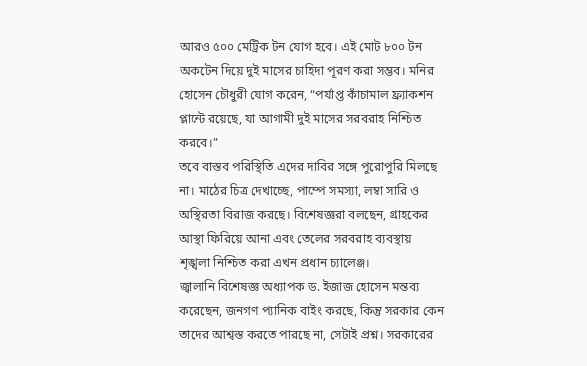আরও ৫০০ মেট্রিক টন যোগ হবে। এই মোট ৮০০ টন অকটেন দিয়ে দুই মাসের চাহিদা পূরণ করা সম্ভব। মনির হোসেন চৌধুরী যোগ করেন, “পর্যাপ্ত কাঁচামাল ফ্র্যাকশন প্লান্টে রয়েছে, যা আগামী দুই মাসের সরবরাহ নিশ্চিত করবে।”
তবে বাস্তব পরিস্থিতি এদের দাবির সঙ্গে পুরোপুরি মিলছে না। মাঠের চিত্র দেখাচ্ছে, পাম্পে সমস্যা, লম্বা সারি ও অস্থিরতা বিরাজ করছে। বিশেষজ্ঞরা বলছেন, গ্রাহকের আস্থা ফিরিয়ে আনা এবং তেলের সরবরাহ ব্যবস্থায় শৃঙ্খলা নিশ্চিত করা এখন প্রধান চ্যালেঞ্জ।
জ্বালানি বিশেষজ্ঞ অধ্যাপক ড. ইজাজ হোসেন মন্তব্য করেছেন, জনগণ প্যানিক বাইং করছে, কিন্তু সরকার কেন তাদের আশ্বস্ত করতে পারছে না, সেটাই প্রশ্ন। সরকারের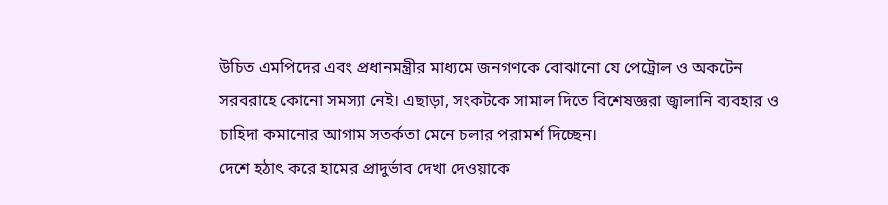উচিত এমপিদের এবং প্রধানমন্ত্রীর মাধ্যমে জনগণকে বোঝানো যে পেট্রোল ও অকটেন সরবরাহে কোনো সমস্যা নেই। এছাড়া, সংকটকে সামাল দিতে বিশেষজ্ঞরা জ্বালানি ব্যবহার ও চাহিদা কমানোর আগাম সতর্কতা মেনে চলার পরামর্শ দিচ্ছেন।
দেশে হঠাৎ করে হামের প্রাদুর্ভাব দেখা দেওয়াকে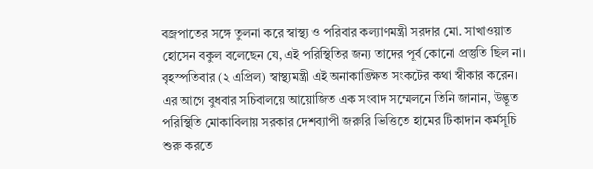বজ্রপাতের সঙ্গে তুলনা করে স্বাস্থ্য ও পরিবার কল্যাণমন্ত্রী সরদার মো. সাখাওয়াত হোসেন বকুল বলেছেন যে, এই পরিস্থিতির জন্য তাদের পূর্ব কোনো প্রস্তুতি ছিল না।
বৃহস্পতিবার (২ এপ্রিল) স্বাস্থ্যমন্ত্রী এই অনাকাঙ্ক্ষিত সংকটের কথা স্বীকার করেন। এর আগে বুধবার সচিবালয়ে আয়োজিত এক সংবাদ সম্মেলনে তিনি জানান, উদ্ভূত পরিস্থিতি মোকাবিলায় সরকার দেশব্যাপী জরুরি ভিত্তিতে হামের টিকাদান কর্মসূচি শুরু করতে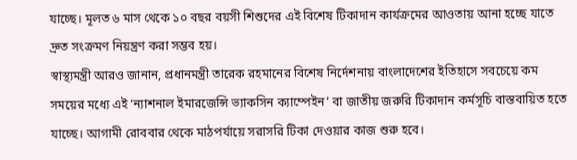যাচ্ছে। মূলত ৬ মাস থেকে ১০ বছর বয়সী শিশুদের এই বিশেষ টিকাদান কার্যক্রমের আওতায় আনা হচ্ছে যাতে দ্রুত সংক্রমণ নিয়ন্ত্রণ করা সম্ভব হয়।
স্বাস্থ্যমন্ত্রী আরও জানান, প্রধানমন্ত্রী তারেক রহমানের বিশেষ নির্দেশনায় বাংলাদেশের ইতিহাসে সবচেয়ে কম সময়ের মধ্যে এই ‘ন্যাশনাল ইমারজেন্সি ভ্যাকসিন ক্যাম্পেইন’ বা জাতীয় জরুরি টিকাদান কর্মসূচি বাস্তবায়িত হতে যাচ্ছে। আগামী রোববার থেকে মাঠপর্যায়ে সরাসরি টিকা দেওয়ার কাজ শুরু হবে।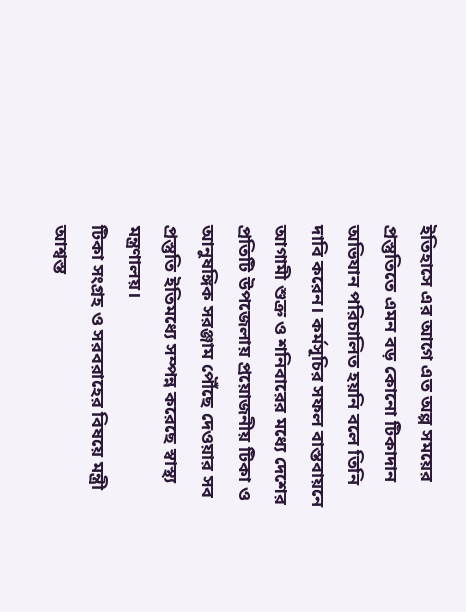ইতিহাসে এর আগে এত অল্প সময়ের প্রস্তুতিতে এমন বড় কোনো টিকাদান অভিযান পরিচালিত হয়নি বলে তিনি দাবি করেন। কর্মসূচির সফল বাস্তবায়নে আগামী শুক্র ও শনিবারের মধ্যে দেশের প্রতিটি উপজেলায় প্রয়োজনীয় টিকা ও আনুষঙ্গিক সরঞ্জাম পৌঁছে দেওয়ার সব প্রস্তুতি ইতিমধ্যে সম্পন্ন করেছে স্বাস্থ্য মন্ত্রণালয়।
টিকা সংগ্রহ ও সরবরাহের বিষয়ে মন্ত্রী আশ্বস্ত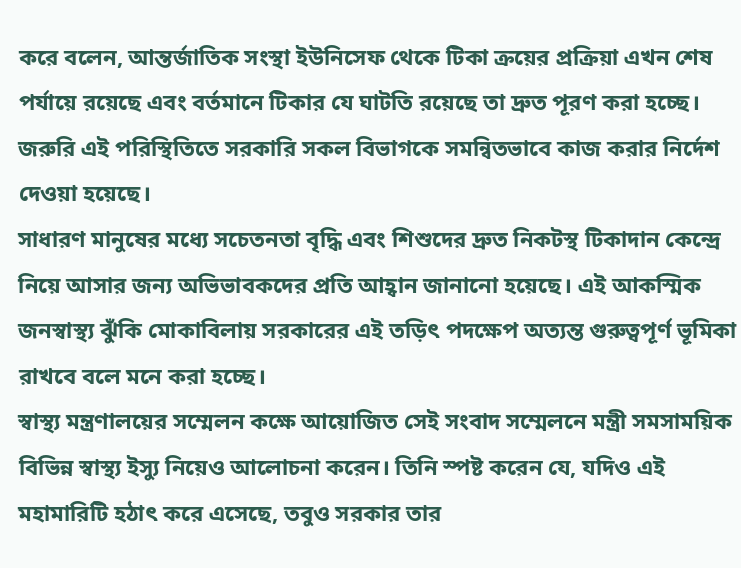করে বলেন, আন্তর্জাতিক সংস্থা ইউনিসেফ থেকে টিকা ক্রয়ের প্রক্রিয়া এখন শেষ পর্যায়ে রয়েছে এবং বর্তমানে টিকার যে ঘাটতি রয়েছে তা দ্রুত পূরণ করা হচ্ছে। জরুরি এই পরিস্থিতিতে সরকারি সকল বিভাগকে সমন্বিতভাবে কাজ করার নির্দেশ দেওয়া হয়েছে।
সাধারণ মানুষের মধ্যে সচেতনতা বৃদ্ধি এবং শিশুদের দ্রুত নিকটস্থ টিকাদান কেন্দ্রে নিয়ে আসার জন্য অভিভাবকদের প্রতি আহ্বান জানানো হয়েছে। এই আকস্মিক জনস্বাস্থ্য ঝুঁকি মোকাবিলায় সরকারের এই তড়িৎ পদক্ষেপ অত্যন্ত গুরুত্বপূর্ণ ভূমিকা রাখবে বলে মনে করা হচ্ছে।
স্বাস্থ্য মন্ত্রণালয়ের সম্মেলন কক্ষে আয়োজিত সেই সংবাদ সম্মেলনে মন্ত্রী সমসাময়িক বিভিন্ন স্বাস্থ্য ইস্যু নিয়েও আলোচনা করেন। তিনি স্পষ্ট করেন যে, যদিও এই মহামারিটি হঠাৎ করে এসেছে, তবুও সরকার তার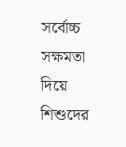সর্বোচ্চ সক্ষমতা দিয়ে শিশুদের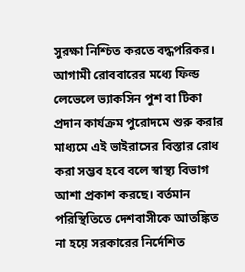সুরক্ষা নিশ্চিত করতে বদ্ধপরিকর।
আগামী রোববারের মধ্যে ফিল্ড লেভেলে ভ্যাকসিন পুশ বা টিকা প্রদান কার্যক্রম পুরোদমে শুরু করার মাধ্যমে এই ভাইরাসের বিস্তার রোধ করা সম্ভব হবে বলে স্বাস্থ্য বিভাগ আশা প্রকাশ করছে। বর্তমান পরিস্থিতিতে দেশবাসীকে আতঙ্কিত না হয়ে সরকারের নির্দেশিত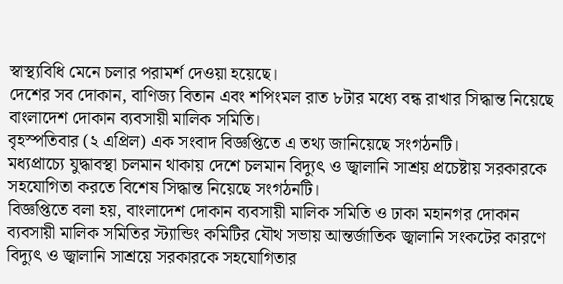স্বাস্থ্যবিধি মেনে চলার পরামর্শ দেওয়া হয়েছে।
দেশের সব দোকান, বাণিজ্য বিতান এবং শপিংমল রাত ৮টার মধ্যে বন্ধ রাখার সিদ্ধান্ত নিয়েছে বাংলাদেশ দোকান ব্যবসায়ী মালিক সমিতি।
বৃহস্পতিবার (২ এপ্রিল) এক সংবাদ বিজ্ঞপ্তিতে এ তথ্য জানিয়েছে সংগঠনটি।
মধ্যপ্রাচ্যে যুদ্ধাবস্থা চলমান থাকায় দেশে চলমান বিদ্যুৎ ও জ্বালানি সাশ্রয় প্রচেষ্টায় সরকারকে সহযোগিতা করতে বিশেষ সিদ্ধান্ত নিয়েছে সংগঠনটি।
বিজ্ঞপ্তিতে বলা হয়, বাংলাদেশ দোকান ব্যবসায়ী মালিক সমিতি ও ঢাকা মহানগর দোকান ব্যবসায়ী মালিক সমিতির স্ট্যান্ডিং কমিটির যৌথ সভায় আন্তর্জাতিক জ্বালানি সংকটের কারণে বিদ্যুৎ ও জ্বালানি সাশ্রয়ে সরকারকে সহযোগিতার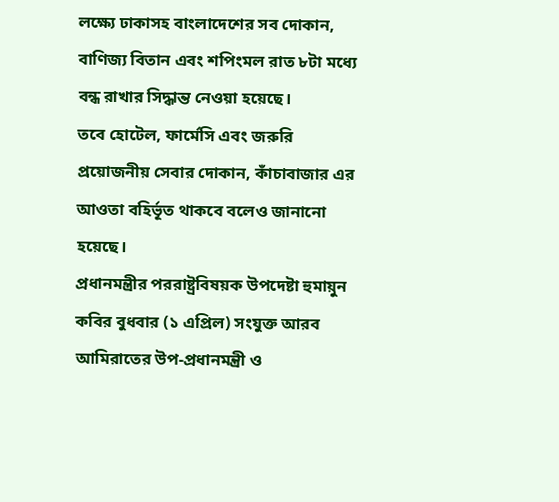লক্ষ্যে ঢাকাসহ বাংলাদেশের সব দোকান, বাণিজ্য বিতান এবং শপিংমল রাত ৮টা মধ্যে বন্ধ রাখার সিদ্ধান্ত নেওয়া হয়েছে।
তবে হোটেল, ফার্মেসি এবং জরুরি প্রয়োজনীয় সেবার দোকান, কাঁচাবাজার এর আওতা বহির্ভূত থাকবে বলেও জানানো হয়েছে।
প্রধানমন্ত্রীর পররাষ্ট্রবিষয়ক উপদেষ্টা হুমায়ুন কবির বুধবার (১ এপ্রিল) সংযুক্ত আরব আমিরাতের উপ-প্রধানমন্ত্রী ও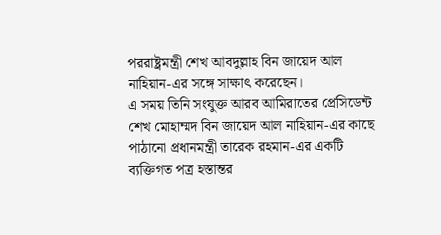পররাষ্ট্রমন্ত্রী শেখ আবদুল্লাহ বিন জায়েদ আল নাহিয়ান-এর সঙ্গে সাক্ষাৎ করেছেন।
এ সময় তিনি সংযুক্ত আরব আমিরাতের প্রেসিডেন্ট শেখ মোহাম্মদ বিন জায়েদ আল নাহিয়ান-এর কাছে পাঠানো প্রধানমন্ত্রী তারেক রহমান-এর একটি ব্যক্তিগত পত্র হস্তান্তর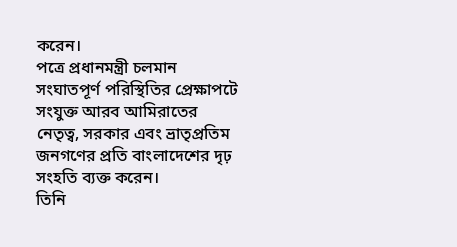করেন।
পত্রে প্রধানমন্ত্রী চলমান সংঘাতপূর্ণ পরিস্থিতির প্রেক্ষাপটে সংযুক্ত আরব আমিরাতের নেতৃত্ব, সরকার এবং ভ্রাতৃপ্রতিম জনগণের প্রতি বাংলাদেশের দৃঢ় সংহতি ব্যক্ত করেন।
তিনি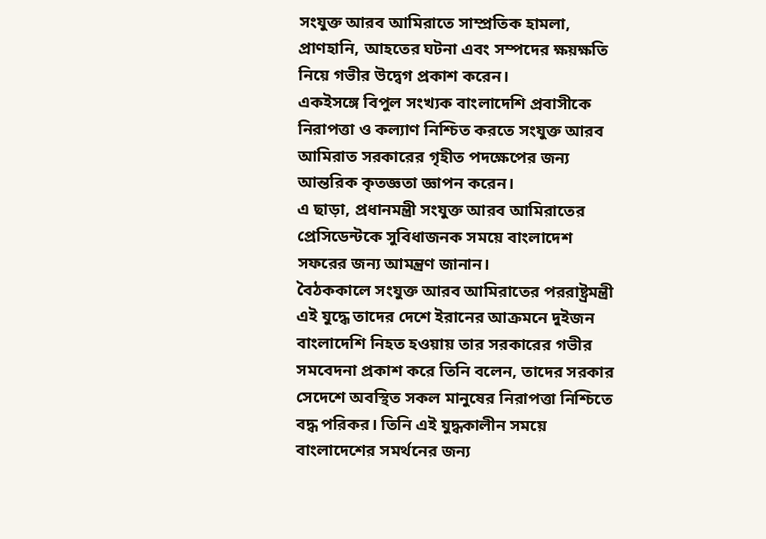সংযুক্ত আরব আমিরাতে সাম্প্রতিক হামলা, প্রাণহানি, আহতের ঘটনা এবং সম্পদের ক্ষয়ক্ষতি নিয়ে গভীর উদ্বেগ প্রকাশ করেন।
একইসঙ্গে বিপুল সংখ্যক বাংলাদেশি প্রবাসীকে নিরাপত্তা ও কল্যাণ নিশ্চিত করতে সংযুক্ত আরব আমিরাত সরকারের গৃহীত পদক্ষেপের জন্য আন্তরিক কৃতজ্ঞতা জ্ঞাপন করেন।
এ ছাড়া, প্রধানমন্ত্রী সংযুক্ত আরব আমিরাতের প্রেসিডেন্টকে সুবিধাজনক সময়ে বাংলাদেশ সফরের জন্য আমন্ত্রণ জানান।
বৈঠককালে সংযুক্ত আরব আমিরাতের পররাষ্ট্রমন্ত্রী এই যুদ্ধে তাদের দেশে ইরানের আক্রমনে দুইজন বাংলাদেশি নিহত হওয়ায় তার সরকারের গভীর সমবেদনা প্রকাশ করে তিনি বলেন, তাদের সরকার সেদেশে অবস্থিত সকল মানুষের নিরাপত্তা নিশ্চিতে বদ্ধ পরিকর। তিনি এই যুদ্ধকালীন সময়ে বাংলাদেশের সমর্থনের জন্য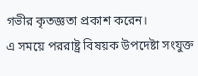গভীর কৃতজ্ঞতা প্রকাশ করেন।
এ সময়ে পররাষ্ট্র বিষয়ক উপদেষ্টা সংযুক্ত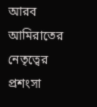আরব আমিরাতের নেতৃত্বের প্রশংসা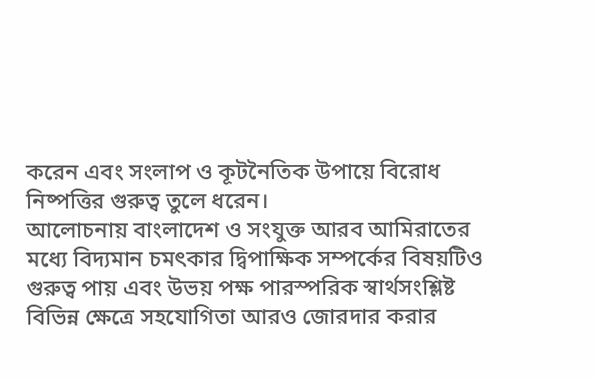করেন এবং সংলাপ ও কূটনৈতিক উপায়ে বিরোধ নিষ্পত্তির গুরুত্ব তুলে ধরেন।
আলোচনায় বাংলাদেশ ও সংযুক্ত আরব আমিরাতের মধ্যে বিদ্যমান চমৎকার দ্বিপাক্ষিক সম্পর্কের বিষয়টিও গুরুত্ব পায় এবং উভয় পক্ষ পারস্পরিক স্বার্থসংশ্লিষ্ট বিভিন্ন ক্ষেত্রে সহযোগিতা আরও জোরদার করার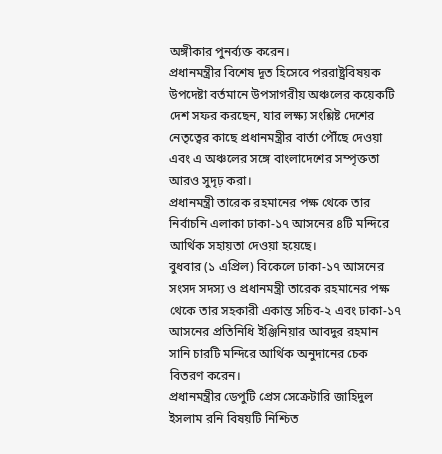অঙ্গীকার পুনর্ব্যক্ত করেন।
প্রধানমন্ত্রীর বিশেষ দূত হিসেবে পররাষ্ট্রবিষয়ক উপদেষ্টা বর্তমানে উপসাগরীয় অঞ্চলের কয়েকটি দেশ সফর করছেন, যার লক্ষ্য সংশ্লিষ্ট দেশের নেতৃত্বের কাছে প্রধানমন্ত্রীর বার্তা পৌঁছে দেওয়া এবং এ অঞ্চলের সঙ্গে বাংলাদেশের সম্পৃক্ততা আরও সুদৃঢ় করা।
প্রধানমন্ত্রী তারেক রহমানের পক্ষ থেকে তার নির্বাচনি এলাকা ঢাকা-১৭ আসনের ৪টি মন্দিরে আর্থিক সহায়তা দেওয়া হয়েছে।
বুধবার (১ এপ্রিল) বিকেলে ঢাকা-১৭ আসনের সংসদ সদস্য ও প্রধানমন্ত্রী তারেক রহমানের পক্ষ থেকে তার সহকারী একান্ত সচিব-২ এবং ঢাকা-১৭ আসনের প্রতিনিধি ইঞ্জিনিয়ার আবদুর রহমান সানি চারটি মন্দিরে আর্থিক অনুদানের চেক বিতরণ করেন।
প্রধানমন্ত্রীর ডেপুটি প্রেস সেক্রেটারি জাহিদুল ইসলাম রনি বিষয়টি নিশ্চিত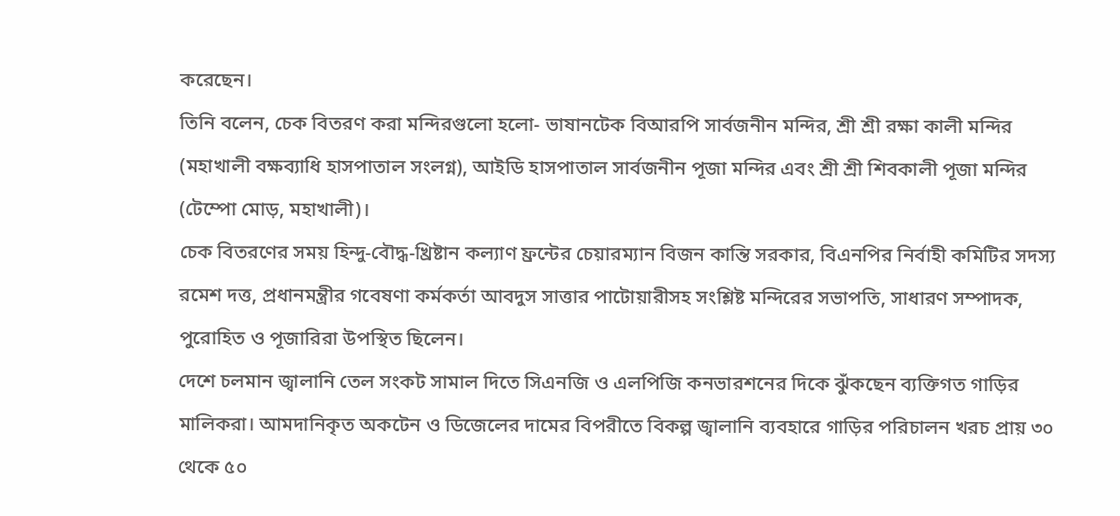করেছেন।
তিনি বলেন, চেক বিতরণ করা মন্দিরগুলো হলো- ভাষানটেক বিআরপি সার্বজনীন মন্দির, শ্রী শ্রী রক্ষা কালী মন্দির (মহাখালী বক্ষব্যাধি হাসপাতাল সংলগ্ন), আইডি হাসপাতাল সার্বজনীন পূজা মন্দির এবং শ্রী শ্রী শিবকালী পূজা মন্দির (টেম্পো মোড়, মহাখালী)।
চেক বিতরণের সময় হিন্দু-বৌদ্ধ-খ্রিষ্টান কল্যাণ ফ্রন্টের চেয়ারম্যান বিজন কান্তি সরকার, বিএনপির নির্বাহী কমিটির সদস্য রমেশ দত্ত, প্রধানমন্ত্রীর গবেষণা কর্মকর্তা আবদুস সাত্তার পাটোয়ারীসহ সংশ্লিষ্ট মন্দিরের সভাপতি, সাধারণ সম্পাদক, পুরোহিত ও পূজারিরা উপস্থিত ছিলেন।
দেশে চলমান জ্বালানি তেল সংকট সামাল দিতে সিএনজি ও এলপিজি কনভারশনের দিকে ঝুঁকছেন ব্যক্তিগত গাড়ির মালিকরা। আমদানিকৃত অকটেন ও ডিজেলের দামের বিপরীতে বিকল্প জ্বালানি ব্যবহারে গাড়ির পরিচালন খরচ প্রায় ৩০ থেকে ৫০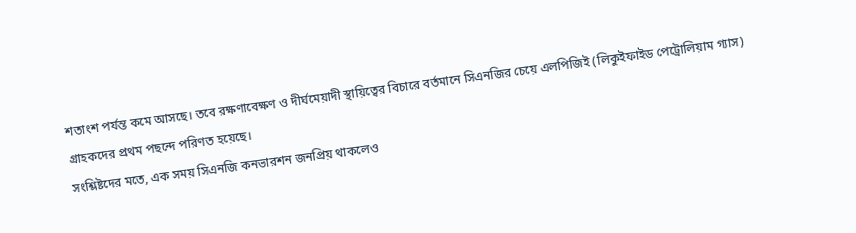শতাংশ পর্যন্ত কমে আসছে। তবে রক্ষণাবেক্ষণ ও দীর্ঘমেয়াদী স্থায়িত্বের বিচারে বর্তমানে সিএনজির চেয়ে এলপিজিই (লিকুইফাইড পেট্রোলিয়াম গ্যাস) গ্রাহকদের প্রথম পছন্দে পরিণত হয়েছে।
সংশ্লিষ্টদের মতে, এক সময় সিএনজি কনভারশন জনপ্রিয় থাকলেও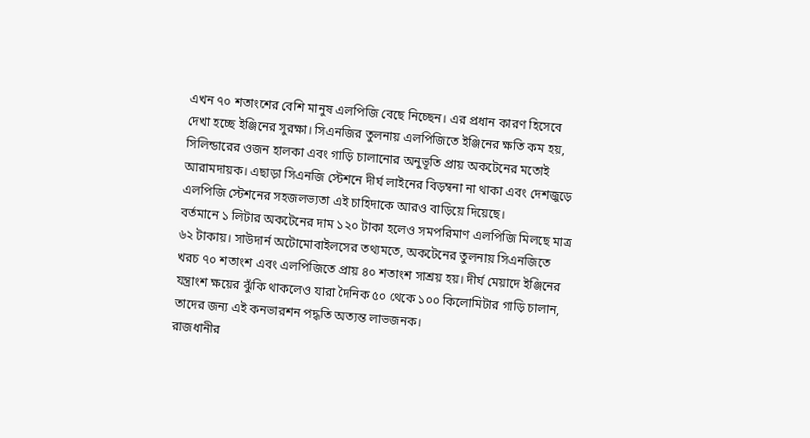এখন ৭০ শতাংশের বেশি মানুষ এলপিজি বেছে নিচ্ছেন। এর প্রধান কারণ হিসেবে দেখা হচ্ছে ইঞ্জিনের সুরক্ষা। সিএনজির তুলনায় এলপিজিতে ইঞ্জিনের ক্ষতি কম হয়, সিলিন্ডারের ওজন হালকা এবং গাড়ি চালানোর অনুভূতি প্রায় অকটেনের মতোই আরামদায়ক। এছাড়া সিএনজি স্টেশনে দীর্ঘ লাইনের বিড়ম্বনা না থাকা এবং দেশজুড়ে এলপিজি স্টেশনের সহজলভ্যতা এই চাহিদাকে আরও বাড়িয়ে দিয়েছে।
বর্তমানে ১ লিটার অকটেনের দাম ১২০ টাকা হলেও সমপরিমাণ এলপিজি মিলছে মাত্র ৬২ টাকায়। সাউদার্ন অটোমোবাইলসের তথ্যমতে, অকটেনের তুলনায় সিএনজিতে খরচ ৭০ শতাংশ এবং এলপিজিতে প্রায় ৪০ শতাংশ সাশ্রয় হয়। দীর্ঘ মেয়াদে ইঞ্জিনের যন্ত্রাংশ ক্ষয়ের ঝুঁকি থাকলেও যারা দৈনিক ৫০ থেকে ১০০ কিলোমিটার গাড়ি চালান, তাদের জন্য এই কনভারশন পদ্ধতি অত্যন্ত লাভজনক।
রাজধানীর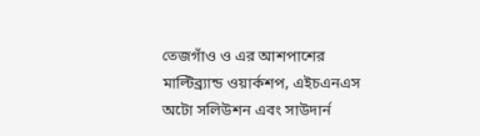তেজগাঁও ও এর আশপাশের মাল্টিব্র্যান্ড ওয়ার্কশপ, এইচএনএস অটো সলিউশন এবং সাউদার্ন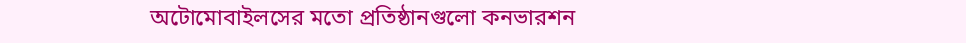অটোমোবাইলসের মতো প্রতিষ্ঠানগুলো কনভারশন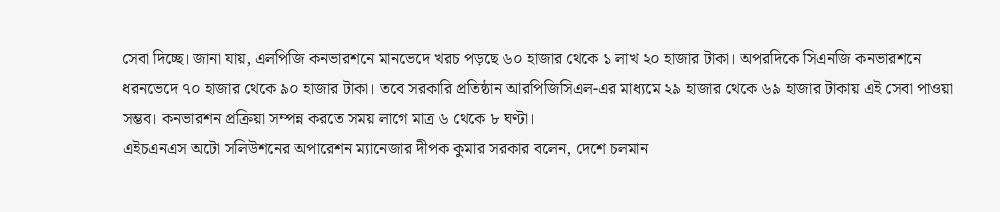সেবা দিচ্ছে। জানা যায়, এলপিজি কনভারশনে মানভেদে খরচ পড়ছে ৬০ হাজার থেকে ১ লাখ ২০ হাজার টাকা। অপরদিকে সিএনজি কনভারশনে ধরনভেদে ৭০ হাজার থেকে ৯০ হাজার টাকা। তবে সরকারি প্রতিষ্ঠান আরপিজিসিএল-এর মাধ্যমে ২৯ হাজার থেকে ৬৯ হাজার টাকায় এই সেবা পাওয়া সম্ভব। কনভারশন প্রক্রিয়া সম্পন্ন করতে সময় লাগে মাত্র ৬ থেকে ৮ ঘণ্টা।
এইচএনএস অটো সলিউশনের অপারেশন ম্যানেজার দীপক কুমার সরকার বলেন, দেশে চলমান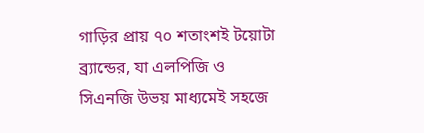গাড়ির প্রায় ৭০ শতাংশই টয়োটা ব্র্যান্ডের, যা এলপিজি ও সিএনজি উভয় মাধ্যমেই সহজে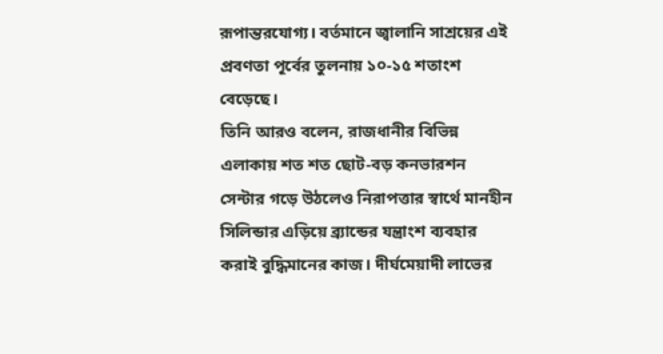রূপান্তরযোগ্য। বর্তমানে জ্বালানি সাশ্রয়ের এই প্রবণতা পূর্বের তুলনায় ১০-১৫ শতাংশ বেড়েছে।
তিনি আরও বলেন, রাজধানীর বিভিন্ন এলাকায় শত শত ছোট-বড় কনভারশন সেন্টার গড়ে উঠলেও নিরাপত্তার স্বার্থে মানহীন সিলিন্ডার এড়িয়ে ব্র্যান্ডের যন্ত্রাংশ ব্যবহার করাই বুদ্ধিমানের কাজ। দীর্ঘমেয়াদী লাভের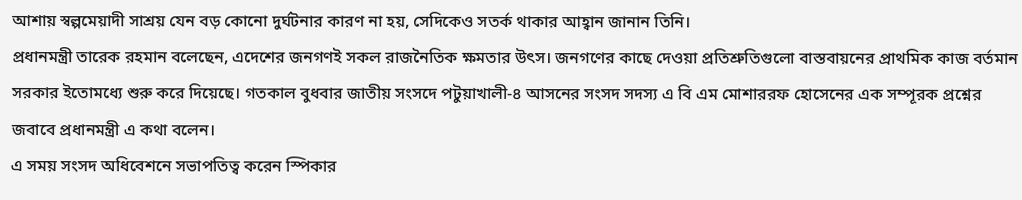আশায় স্বল্পমেয়াদী সাশ্রয় যেন বড় কোনো দুর্ঘটনার কারণ না হয়, সেদিকেও সতর্ক থাকার আহ্বান জানান তিনি।
প্রধানমন্ত্রী তারেক রহমান বলেছেন, এদেশের জনগণই সকল রাজনৈতিক ক্ষমতার উৎস। জনগণের কাছে দেওয়া প্রতিশ্রুতিগুলো বাস্তবায়নের প্রাথমিক কাজ বর্তমান সরকার ইতোমধ্যে শুরু করে দিয়েছে। গতকাল বুধবার জাতীয় সংসদে পটুয়াখালী-৪ আসনের সংসদ সদস্য এ বি এম মোশাররফ হোসেনের এক সম্পূরক প্রশ্নের জবাবে প্রধানমন্ত্রী এ কথা বলেন।
এ সময় সংসদ অধিবেশনে সভাপতিত্ব করেন স্পিকার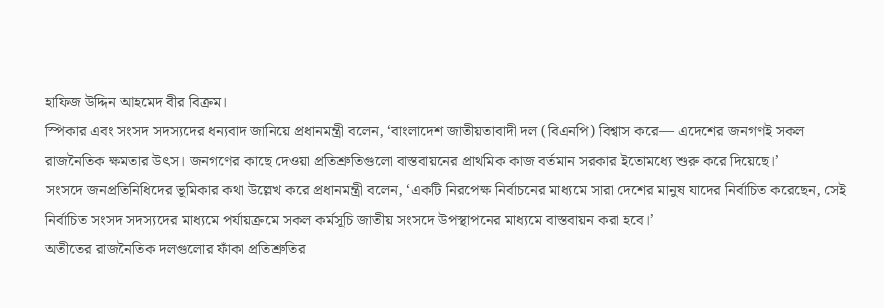হাফিজ উদ্দিন আহমেদ বীর বিক্রম।
স্পিকার এবং সংসদ সদস্যদের ধন্যবাদ জানিয়ে প্রধানমন্ত্রী বলেন, ‘বাংলাদেশ জাতীয়তাবাদী দল (বিএনপি) বিশ্বাস করে— এদেশের জনগণই সকল রাজনৈতিক ক্ষমতার উৎস। জনগণের কাছে দেওয়া প্রতিশ্রুতিগুলো বাস্তবায়নের প্রাথমিক কাজ বর্তমান সরকার ইতোমধ্যে শুরু করে দিয়েছে।’
সংসদে জনপ্রতিনিধিদের ভূমিকার কথা উল্লেখ করে প্রধানমন্ত্রী বলেন, ‘একটি নিরপেক্ষ নির্বাচনের মাধ্যমে সারা দেশের মানুষ যাদের নির্বাচিত করেছেন, সেই নির্বাচিত সংসদ সদস্যদের মাধ্যমে পর্যায়ক্রমে সকল কর্মসূচি জাতীয় সংসদে উপস্থাপনের মাধ্যমে বাস্তবায়ন করা হবে।’
অতীতের রাজনৈতিক দলগুলোর ফাঁকা প্রতিশ্রুতির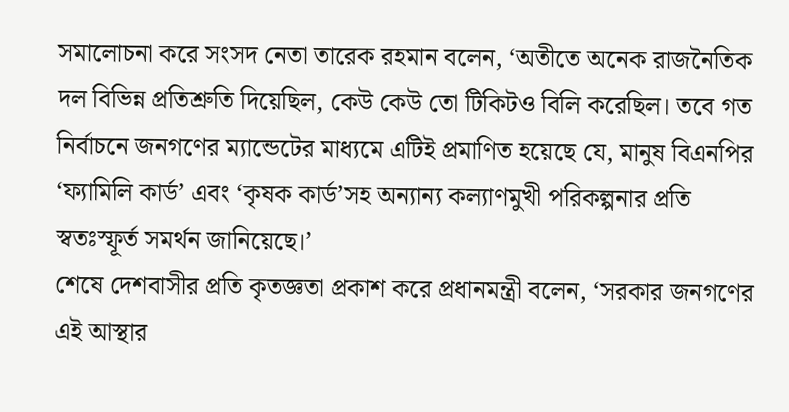সমালোচনা করে সংসদ নেতা তারেক রহমান বলেন, ‘অতীতে অনেক রাজনৈতিক দল বিভিন্ন প্রতিশ্রুতি দিয়েছিল, কেউ কেউ তো টিকিটও বিলি করেছিল। তবে গত নির্বাচনে জনগণের ম্যান্ডেটের মাধ্যমে এটিই প্রমাণিত হয়েছে যে, মানুষ বিএনপির ‘ফ্যামিলি কার্ড’ এবং ‘কৃষক কার্ড’সহ অন্যান্য কল্যাণমুখী পরিকল্পনার প্রতি স্বতঃস্ফূর্ত সমর্থন জানিয়েছে।’
শেষে দেশবাসীর প্রতি কৃতজ্ঞতা প্রকাশ করে প্রধানমন্ত্রী বলেন, ‘সরকার জনগণের এই আস্থার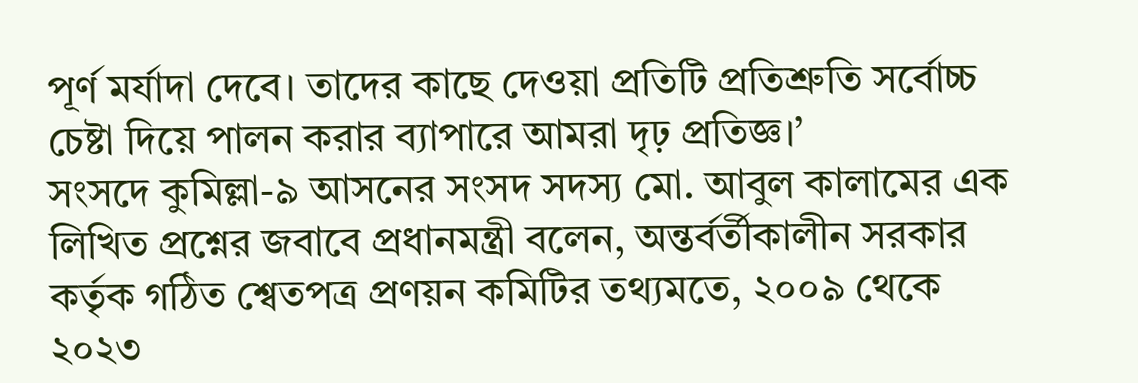পূর্ণ মর্যাদা দেবে। তাদের কাছে দেওয়া প্রতিটি প্রতিশ্রুতি সর্বোচ্চ চেষ্টা দিয়ে পালন করার ব্যাপারে আমরা দৃঢ় প্রতিজ্ঞ।’
সংসদে কুমিল্লা-৯ আসনের সংসদ সদস্য মো. আবুল কালামের এক লিখিত প্রশ্নের জবাবে প্রধানমন্ত্রী বলেন, অন্তর্বর্তীকালীন সরকার কর্তৃক গঠিত শ্বেতপত্র প্রণয়ন কমিটির তথ্যমতে, ২০০৯ থেকে ২০২৩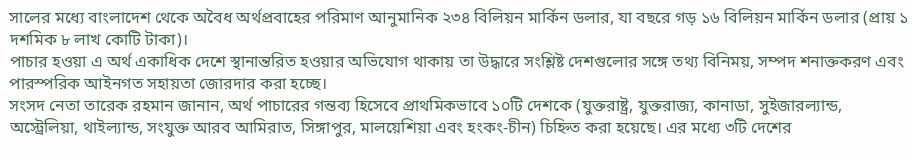সালের মধ্যে বাংলাদেশ থেকে অবৈধ অর্থপ্রবাহের পরিমাণ আনুমানিক ২৩৪ বিলিয়ন মার্কিন ডলার, যা বছরে গড় ১৬ বিলিয়ন মার্কিন ডলার (প্রায় ১ দশমিক ৮ লাখ কোটি টাকা)।
পাচার হওয়া এ অর্থ একাধিক দেশে স্থানান্তরিত হওয়ার অভিযোগ থাকায় তা উদ্ধারে সংশ্লিষ্ট দেশগুলোর সঙ্গে তথ্য বিনিময়, সম্পদ শনাক্তকরণ এবং পারস্পরিক আইনগত সহায়তা জোরদার করা হচ্ছে।
সংসদ নেতা তারেক রহমান জানান, অর্থ পাচারের গন্তব্য হিসেবে প্রাথমিকভাবে ১০টি দেশকে (যুক্তরাষ্ট্র, যুক্তরাজ্য, কানাডা, সুইজারল্যান্ড, অস্ট্রেলিয়া, থাইল্যান্ড, সংযুক্ত আরব আমিরাত, সিঙ্গাপুর, মালয়েশিয়া এবং হংকং-চীন) চিহ্নিত করা হয়েছে। এর মধ্যে ৩টি দেশের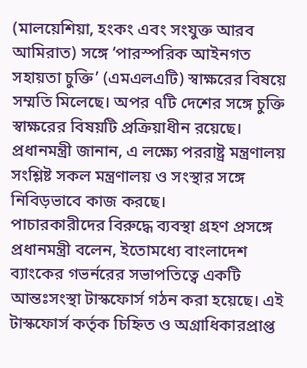(মালয়েশিয়া, হংকং এবং সংযুক্ত আরব আমিরাত) সঙ্গে ‘পারস্পরিক আইনগত সহায়তা চুক্তি’ (এমএলএটি) স্বাক্ষরের বিষয়ে সম্মতি মিলেছে। অপর ৭টি দেশের সঙ্গে চুক্তি স্বাক্ষরের বিষয়টি প্রক্রিয়াধীন রয়েছে।
প্রধানমন্ত্রী জানান, এ লক্ষ্যে পররাষ্ট্র মন্ত্রণালয় সংশ্লিষ্ট সকল মন্ত্রণালয় ও সংস্থার সঙ্গে নিবিড়ভাবে কাজ করছে।
পাচারকারীদের বিরুদ্ধে ব্যবস্থা গ্রহণ প্রসঙ্গে প্রধানমন্ত্রী বলেন, ইতোমধ্যে বাংলাদেশ ব্যাংকের গভর্নরের সভাপতিত্বে একটি আন্তঃসংস্থা টাস্কফোর্স গঠন করা হয়েছে। এই টাস্কফোর্স কর্তৃক চিহ্নিত ও অগ্রাধিকারপ্রাপ্ত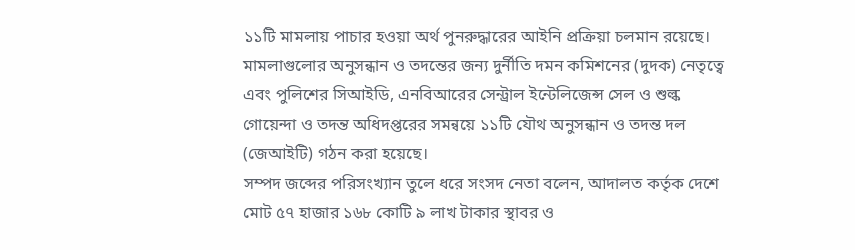১১টি মামলায় পাচার হওয়া অর্থ পুনরুদ্ধারের আইনি প্রক্রিয়া চলমান রয়েছে। মামলাগুলোর অনুসন্ধান ও তদন্তের জন্য দুর্নীতি দমন কমিশনের (দুদক) নেতৃত্বে এবং পুলিশের সিআইডি, এনবিআরের সেন্ট্রাল ইন্টেলিজেন্স সেল ও শুল্ক গোয়েন্দা ও তদন্ত অধিদপ্তরের সমন্বয়ে ১১টি যৌথ অনুসন্ধান ও তদন্ত দল (জেআইটি) গঠন করা হয়েছে।
সম্পদ জব্দের পরিসংখ্যান তুলে ধরে সংসদ নেতা বলেন, আদালত কর্তৃক দেশে মোট ৫৭ হাজার ১৬৮ কোটি ৯ লাখ টাকার স্থাবর ও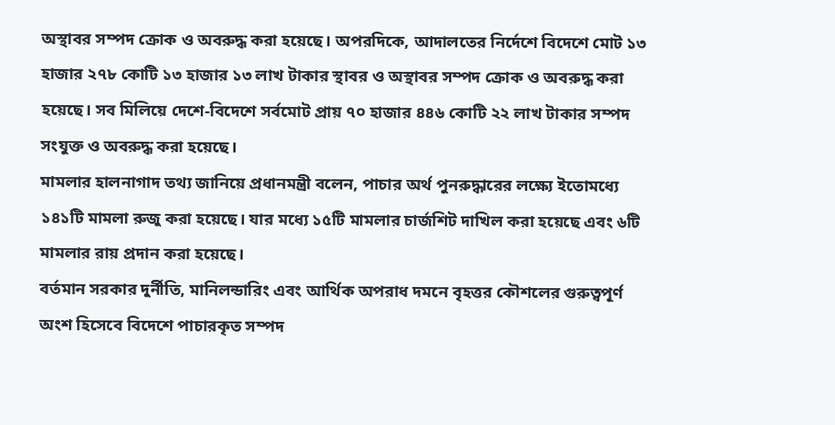অস্থাবর সম্পদ ক্রোক ও অবরুদ্ধ করা হয়েছে। অপরদিকে, আদালতের নির্দেশে বিদেশে মোট ১৩ হাজার ২৭৮ কোটি ১৩ হাজার ১৩ লাখ টাকার স্থাবর ও অস্থাবর সম্পদ ক্রোক ও অবরুদ্ধ করা হয়েছে। সব মিলিয়ে দেশে-বিদেশে সর্বমোট প্রায় ৭০ হাজার ৪৪৬ কোটি ২২ লাখ টাকার সম্পদ সংযুক্ত ও অবরুদ্ধ করা হয়েছে।
মামলার হালনাগাদ তথ্য জানিয়ে প্রধানমন্ত্রী বলেন, পাচার অর্থ পুনরুদ্ধারের লক্ষ্যে ইতোমধ্যে ১৪১টি মামলা রুজু করা হয়েছে। যার মধ্যে ১৫টি মামলার চার্জশিট দাখিল করা হয়েছে এবং ৬টি মামলার রায় প্রদান করা হয়েছে।
বর্তমান সরকার দুর্নীতি, মানিলন্ডারিং এবং আর্থিক অপরাধ দমনে বৃহত্তর কৌশলের গুরুত্বপূর্ণ অংশ হিসেবে বিদেশে পাচারকৃত সম্পদ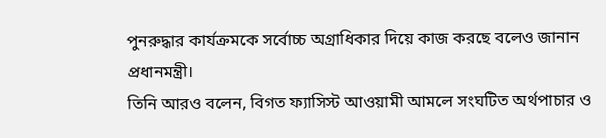পুনরুদ্ধার কার্যক্রমকে সর্বোচ্চ অগ্রাধিকার দিয়ে কাজ করছে বলেও জানান প্রধানমন্ত্রী।
তিনি আরও বলেন, বিগত ফ্যাসিস্ট আওয়ামী আমলে সংঘটিত অর্থপাচার ও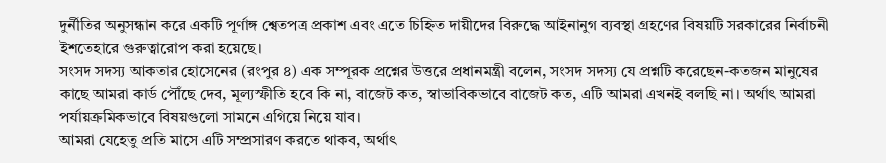দুর্নীতির অনুসন্ধান করে একটি পূর্ণাঙ্গ শ্বেতপত্র প্রকাশ এবং এতে চিহ্নিত দায়ীদের বিরুদ্ধে আইনানুগ ব্যবস্থা গ্রহণের বিষয়টি সরকারের নির্বাচনী ইশতেহারে গুরুত্বারোপ করা হয়েছে।
সংসদ সদস্য আকতার হোসেনের (রংপুর ৪) এক সম্পূরক প্রশ্নের উত্তরে প্রধানমন্ত্রী বলেন, সংসদ সদস্য যে প্রশ্নটি করেছেন-কতজন মানুষের কাছে আমরা কার্ড পৌঁছে দেব, মূল্যস্ফীতি হবে কি না, বাজেট কত, স্বাভাবিকভাবে বাজেট কত, এটি আমরা এখনই বলছি না। অর্থাৎ আমরা পর্যায়ক্রমিকভাবে বিষয়গুলো সামনে এগিয়ে নিয়ে যাব।
আমরা যেহেতু প্রতি মাসে এটি সম্প্রসারণ করতে থাকব, অর্থাৎ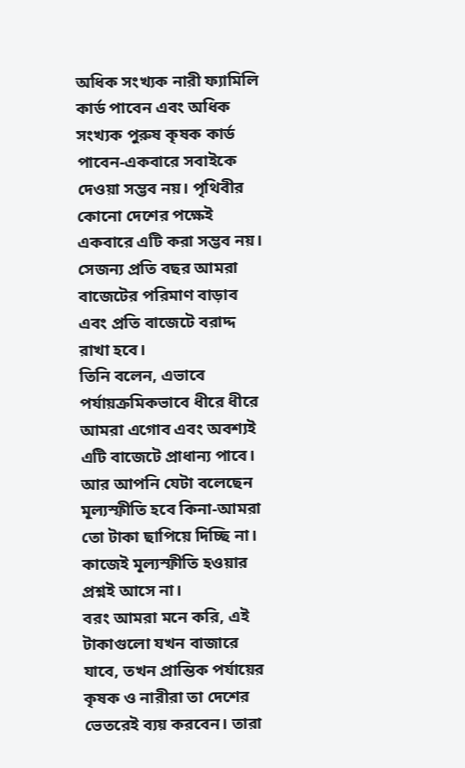অধিক সংখ্যক নারী ফ্যামিলি কার্ড পাবেন এবং অধিক সংখ্যক পুরুষ কৃষক কার্ড পাবেন-একবারে সবাইকে দেওয়া সম্ভব নয়। পৃথিবীর কোনো দেশের পক্ষেই একবারে এটি করা সম্ভব নয়। সেজন্য প্রতি বছর আমরা বাজেটের পরিমাণ বাড়াব এবং প্রতি বাজেটে বরাদ্দ রাখা হবে।
তিনি বলেন, এভাবে পর্যায়ক্রমিকভাবে ধীরে ধীরে আমরা এগোব এবং অবশ্যই এটি বাজেটে প্রাধান্য পাবে। আর আপনি যেটা বলেছেন মূল্যস্ফীতি হবে কিনা-আমরা তো টাকা ছাপিয়ে দিচ্ছি না। কাজেই মূল্যস্ফীতি হওয়ার প্রশ্নই আসে না।
বরং আমরা মনে করি, এই টাকাগুলো যখন বাজারে যাবে, তখন প্রান্তিক পর্যায়ের কৃষক ও নারীরা তা দেশের ভেতরেই ব্যয় করবেন। তারা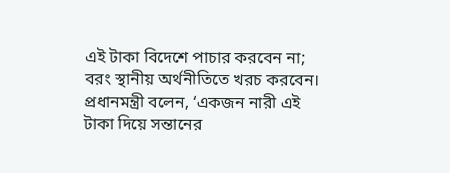এই টাকা বিদেশে পাচার করবেন না; বরং স্থানীয় অর্থনীতিতে খরচ করবেন।
প্রধানমন্ত্রী বলেন, ‘একজন নারী এই টাকা দিয়ে সন্তানের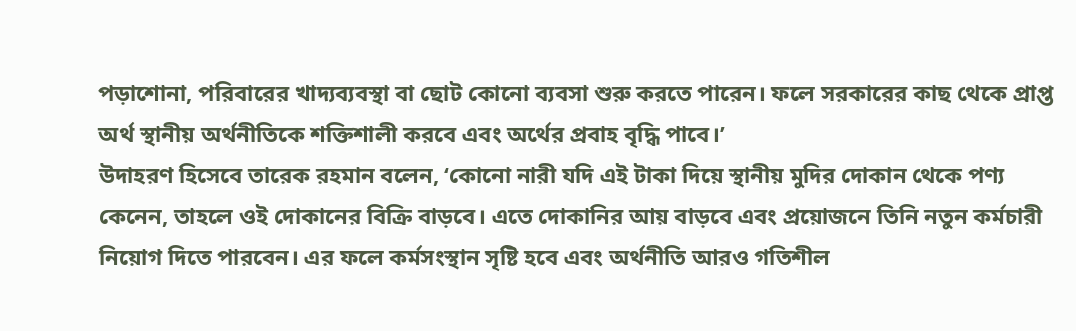পড়াশোনা, পরিবারের খাদ্যব্যবস্থা বা ছোট কোনো ব্যবসা শুরু করতে পারেন। ফলে সরকারের কাছ থেকে প্রাপ্ত অর্থ স্থানীয় অর্থনীতিকে শক্তিশালী করবে এবং অর্থের প্রবাহ বৃদ্ধি পাবে।’
উদাহরণ হিসেবে তারেক রহমান বলেন, ‘কোনো নারী যদি এই টাকা দিয়ে স্থানীয় মুদির দোকান থেকে পণ্য কেনেন, তাহলে ওই দোকানের বিক্রি বাড়বে। এতে দোকানির আয় বাড়বে এবং প্রয়োজনে তিনি নতুন কর্মচারী নিয়োগ দিতে পারবেন। এর ফলে কর্মসংস্থান সৃষ্টি হবে এবং অর্থনীতি আরও গতিশীল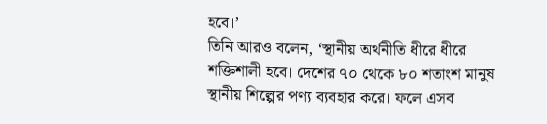হবে।’
তিনি আরও বলেন, ‘স্থানীয় অর্থনীতি ধীরে ধীরে শক্তিশালী হবে। দেশের ৭০ থেকে ৮০ শতাংশ মানুষ স্থানীয় শিল্পের পণ্য ব্যবহার করে। ফলে এসব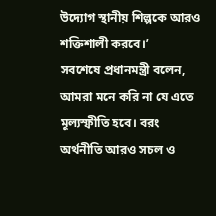উদ্যোগ স্থানীয় শিল্পকে আরও শক্তিশালী করবে।’
সবশেষে প্রধানমন্ত্রী বলেন, আমরা মনে করি না যে এতে মূল্যস্ফীতি হবে। বরং অর্থনীতি আরও সচল ও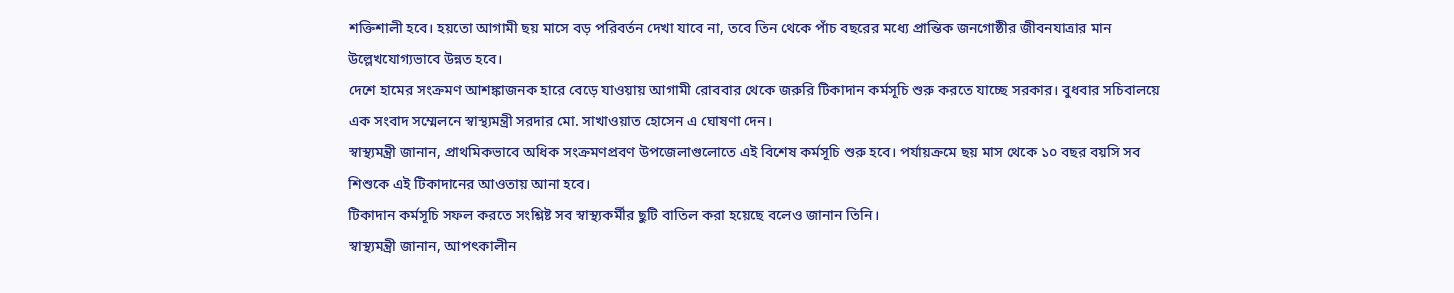শক্তিশালী হবে। হয়তো আগামী ছয় মাসে বড় পরিবর্তন দেখা যাবে না, তবে তিন থেকে পাঁচ বছরের মধ্যে প্রান্তিক জনগোষ্ঠীর জীবনযাত্রার মান উল্লেখযোগ্যভাবে উন্নত হবে।
দেশে হামের সংক্রমণ আশঙ্কাজনক হারে বেড়ে যাওয়ায় আগামী রোববার থেকে জরুরি টিকাদান কর্মসূচি শুরু করতে যাচ্ছে সরকার। বুধবার সচিবালয়ে এক সংবাদ সম্মেলনে স্বাস্থ্যমন্ত্রী সরদার মো. সাখাওয়াত হোসেন এ ঘোষণা দেন।
স্বাস্থ্যমন্ত্রী জানান, প্রাথমিকভাবে অধিক সংক্রমণপ্রবণ উপজেলাগুলোতে এই বিশেষ কর্মসূচি শুরু হবে। পর্যায়ক্রমে ছয় মাস থেকে ১০ বছর বয়সি সব শিশুকে এই টিকাদানের আওতায় আনা হবে।
টিকাদান কর্মসূচি সফল করতে সংশ্লিষ্ট সব স্বাস্থ্যকর্মীর ছুটি বাতিল করা হয়েছে বলেও জানান তিনি।
স্বাস্থ্যমন্ত্রী জানান, আপৎকালীন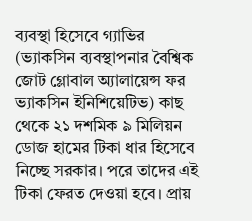ব্যবস্থা হিসেবে গ্যাভির (ভ্যাকসিন ব্যবস্থাপনার বৈশ্বিক জোট গ্লোবাল অ্যালায়েন্স ফর ভ্যাকসিন ইনিশিয়েটিভ) কাছ থেকে ২১ দশমিক ৯ মিলিয়ন ডোজ হামের টিকা ধার হিসেবে নিচ্ছে সরকার। পরে তাদের এই টিকা ফেরত দেওয়া হবে। প্রায়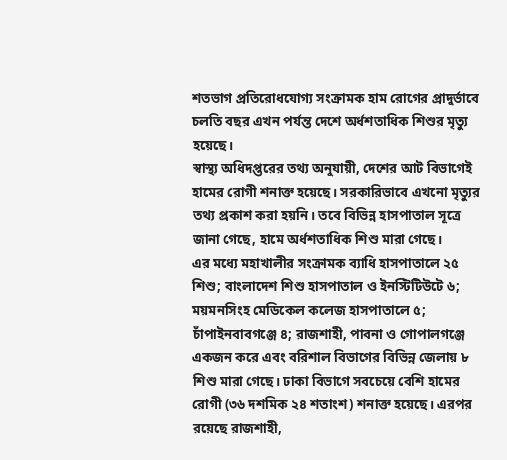শতভাগ প্রতিরোধযোগ্য সংক্রামক হাম রোগের প্রাদুর্ভাবে চলতি বছর এখন পর্যন্ত দেশে অর্ধশতাধিক শিশুর মৃত্যু হয়েছে।
স্বাস্থ্য অধিদপ্তরের তথ্য অনুযায়ী, দেশের আট বিভাগেই হামের রোগী শনাক্ত হয়েছে। সরকারিভাবে এখনো মৃত্যুর তথ্য প্রকাশ করা হয়নি। তবে বিভিন্ন হাসপাতাল সূত্রে জানা গেছে, হামে অর্ধশতাধিক শিশু মারা গেছে।
এর মধ্যে মহাখালীর সংক্রামক ব্যাধি হাসপাতালে ২৫ শিশু; বাংলাদেশ শিশু হাসপাতাল ও ইনস্টিটিউটে ৬; ময়মনসিংহ মেডিকেল কলেজ হাসপাতালে ৫; চাঁপাইনবাবগঞ্জে ৪; রাজশাহী, পাবনা ও গোপালগঞ্জে একজন করে এবং বরিশাল বিভাগের বিভিন্ন জেলায় ৮ শিশু মারা গেছে। ঢাকা বিভাগে সবচেয়ে বেশি হামের রোগী (৩৬ দশমিক ২৪ শতাংশ) শনাক্ত হয়েছে। এরপর রয়েছে রাজশাহী,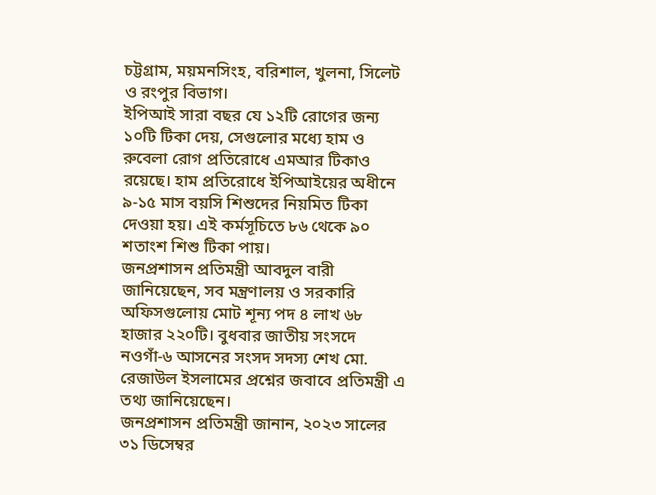চট্টগ্রাম, ময়মনসিংহ, বরিশাল, খুলনা, সিলেট ও রংপুর বিভাগ।
ইপিআই সারা বছর যে ১২টি রোগের জন্য ১০টি টিকা দেয়, সেগুলোর মধ্যে হাম ও রুবেলা রোগ প্রতিরোধে এমআর টিকাও রয়েছে। হাম প্রতিরোধে ইপিআইয়ের অধীনে ৯-১৫ মাস বয়সি শিশুদের নিয়মিত টিকা দেওয়া হয়। এই কর্মসূচিতে ৮৬ থেকে ৯০ শতাংশ শিশু টিকা পায়।
জনপ্রশাসন প্রতিমন্ত্রী আবদুল বারী জানিয়েছেন, সব মন্ত্রণালয় ও সরকারি অফিসগুলোয় মোট শূন্য পদ ৪ লাখ ৬৮ হাজার ২২০টি। বুধবার জাতীয় সংসদে নওগাঁ-৬ আসনের সংসদ সদস্য শেখ মো. রেজাউল ইসলামের প্রশ্নের জবাবে প্রতিমন্ত্রী এ তথ্য জানিয়েছেন।
জনপ্রশাসন প্রতিমন্ত্রী জানান, ২০২৩ সালের ৩১ ডিসেম্বর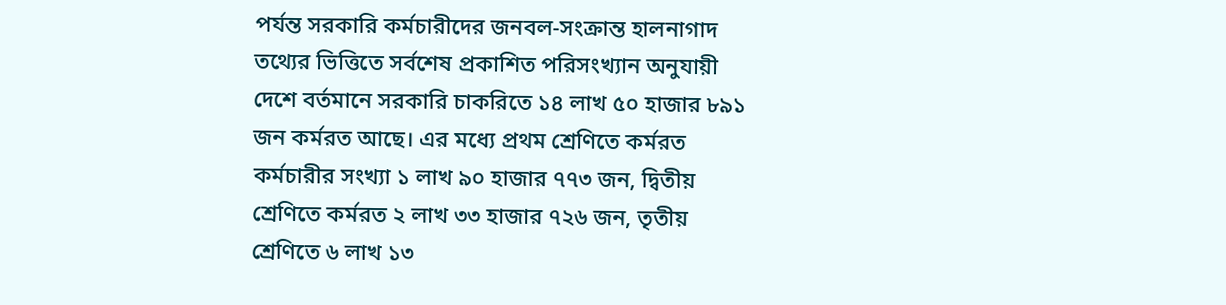পর্যন্ত সরকারি কর্মচারীদের জনবল-সংক্রান্ত হালনাগাদ তথ্যের ভিত্তিতে সর্বশেষ প্রকাশিত পরিসংখ্যান অনুযায়ী দেশে বর্তমানে সরকারি চাকরিতে ১৪ লাখ ৫০ হাজার ৮৯১ জন কর্মরত আছে। এর মধ্যে প্রথম শ্রেণিতে কর্মরত কর্মচারীর সংখ্যা ১ লাখ ৯০ হাজার ৭৭৩ জন, দ্বিতীয় শ্রেণিতে কর্মরত ২ লাখ ৩৩ হাজার ৭২৬ জন, তৃতীয় শ্রেণিতে ৬ লাখ ১৩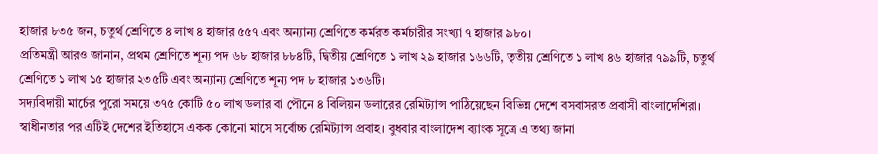হাজার ৮৩৫ জন, চতুর্থ শ্রেণিতে ৪ লাখ ৪ হাজার ৫৫৭ এবং অন্যান্য শ্রেণিতে কর্মরত কর্মচারীর সংখ্যা ৭ হাজার ৯৮০।
প্রতিমন্ত্রী আরও জানান, প্রথম শ্রেণিতে শূন্য পদ ৬৮ হাজার ৮৮৪টি, দ্বিতীয় শ্রেণিতে ১ লাখ ২৯ হাজার ১৬৬টি, তৃতীয় শ্রেণিতে ১ লাখ ৪৬ হাজার ৭৯৯টি, চতুর্থ শ্রেণিতে ১ লাখ ১৫ হাজার ২৩৫টি এবং অন্যান্য শ্রেণিতে শূন্য পদ ৮ হাজার ১৩৬টি।
সদ্যবিদায়ী মার্চের পুরো সময়ে ৩৭৫ কোটি ৫০ লাখ ডলার বা পৌনে ৪ বিলিয়ন ডলারের রেমিট্যান্স পাঠিয়েছেন বিভিন্ন দেশে বসবাসরত প্রবাসী বাংলাদেশিরা। স্বাধীনতার পর এটিই দেশের ইতিহাসে একক কোনো মাসে সর্বোচ্চ রেমিট্যান্স প্রবাহ। বুধবার বাংলাদেশ ব্যাংক সূত্রে এ তথ্য জানা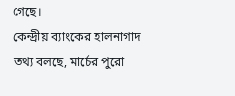গেছে।
কেন্দ্রীয় ব্যাংকের হালনাগাদ তথ্য বলছে, মার্চের পুরো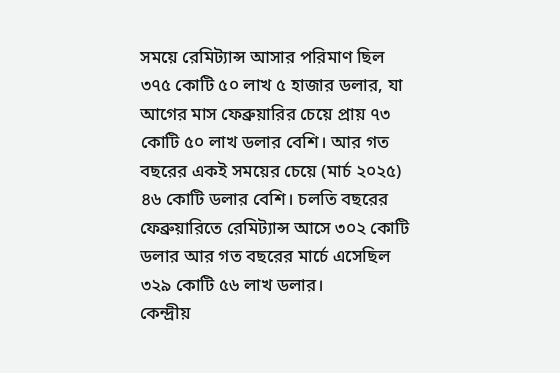সময়ে রেমিট্যান্স আসার পরিমাণ ছিল ৩৭৫ কোটি ৫০ লাখ ৫ হাজার ডলার, যা আগের মাস ফেব্রুয়ারির চেয়ে প্রায় ৭৩ কোটি ৫০ লাখ ডলার বেশি। আর গত বছরের একই সময়ের চেয়ে (মার্চ ২০২৫) ৪৬ কোটি ডলার বেশি। চলতি বছরের ফেব্রুয়ারিতে রেমিট্যান্স আসে ৩০২ কোটি ডলার আর গত বছরের মার্চে এসেছিল ৩২৯ কোটি ৫৬ লাখ ডলার।
কেন্দ্রীয়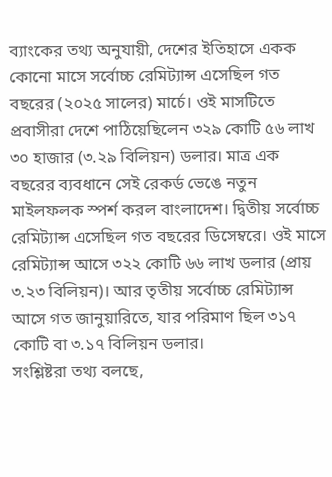ব্যাংকের তথ্য অনুযায়ী, দেশের ইতিহাসে একক কোনো মাসে সর্বোচ্চ রেমিট্যান্স এসেছিল গত বছরের (২০২৫ সালের) মার্চে। ওই মাসটিতে প্রবাসীরা দেশে পাঠিয়েছিলেন ৩২৯ কোটি ৫৬ লাখ ৩০ হাজার (৩.২৯ বিলিয়ন) ডলার। মাত্র এক বছরের ব্যবধানে সেই রেকর্ড ভেঙে নতুন মাইলফলক স্পর্শ করল বাংলাদেশ। দ্বিতীয় সর্বোচ্চ রেমিট্যান্স এসেছিল গত বছরের ডিসেম্বরে। ওই মাসে রেমিট্যান্স আসে ৩২২ কোটি ৬৬ লাখ ডলার (প্রায় ৩.২৩ বিলিয়ন)। আর তৃতীয় সর্বোচ্চ রেমিট্যান্স আসে গত জানুয়ারিতে, যার পরিমাণ ছিল ৩১৭ কোটি বা ৩.১৭ বিলিয়ন ডলার।
সংশ্লিষ্টরা তথ্য বলছে,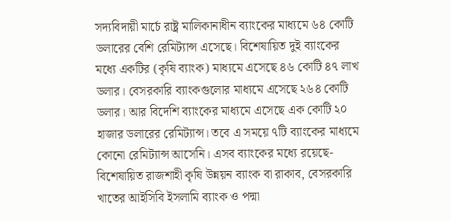সদ্যবিদায়ী মার্চে রাষ্ট্র মালিকানাধীন ব্যাংকের মাধ্যমে ৬৪ কোটি ডলারের বেশি রেমিট্যান্স এসেছে। বিশেষায়িত দুই ব্যাংকের মধ্যে একটির (কৃষি ব্যাংক) মাধ্যমে এসেছে ৪৬ কোটি ৪৭ লাখ ডলার। বেসরকারি ব্যাংকগুলোর মাধ্যমে এসেছে ২৬৪ কোটি ডলার। আর বিদেশি ব্যাংকের মাধ্যমে এসেছে এক কোটি ২০ হাজার ডলারের রেমিট্যান্স। তবে এ সময়ে ৭টি ব্যাংকের মাধ্যমে কোনো রেমিট্যান্স আসেনি। এসব ব্যাংকের মধ্যে রয়েছে-বিশেষায়িত রাজশাহী কৃষি উন্নয়ন ব্যাংক বা রাকাব, বেসরকারি খাতের আইসিবি ইসলামি ব্যাংক ও পদ্মা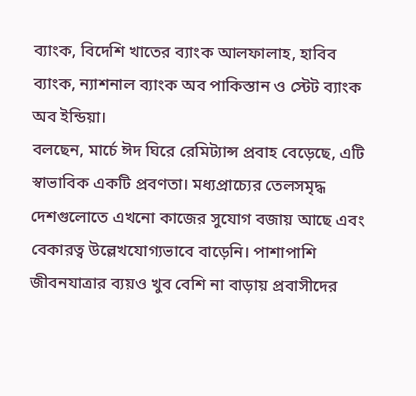ব্যাংক, বিদেশি খাতের ব্যাংক আলফালাহ, হাবিব ব্যাংক, ন্যাশনাল ব্যাংক অব পাকিস্তান ও স্টেট ব্যাংক অব ইন্ডিয়া।
বলছেন, মার্চে ঈদ ঘিরে রেমিট্যান্স প্রবাহ বেড়েছে, এটি স্বাভাবিক একটি প্রবণতা। মধ্যপ্রাচ্যের তেলসমৃদ্ধ দেশগুলোতে এখনো কাজের সুযোগ বজায় আছে এবং বেকারত্ব উল্লেখযোগ্যভাবে বাড়েনি। পাশাপাশি জীবনযাত্রার ব্যয়ও খুব বেশি না বাড়ায় প্রবাসীদের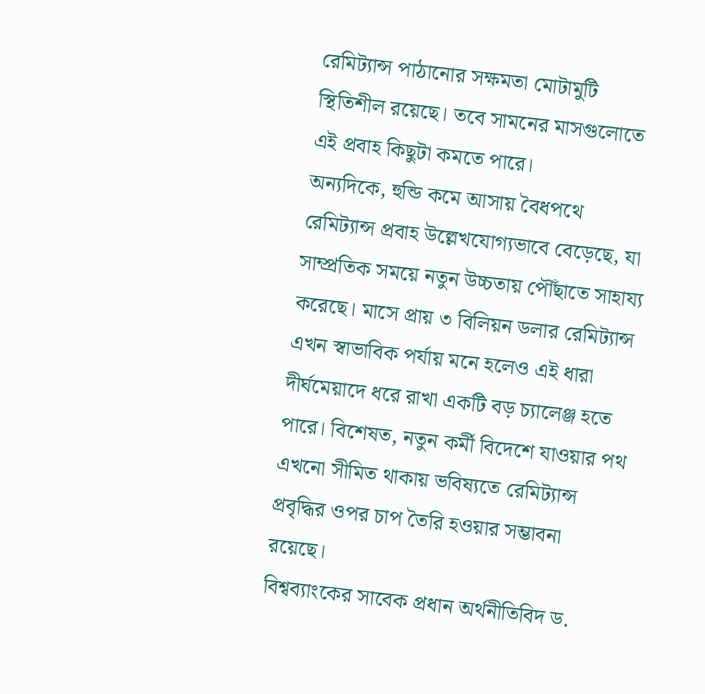রেমিট্যান্স পাঠানোর সক্ষমতা মোটামুটি স্থিতিশীল রয়েছে। তবে সামনের মাসগুলোতে এই প্রবাহ কিছুটা কমতে পারে।
অন্যদিকে, হুন্ডি কমে আসায় বৈধপথে রেমিট্যান্স প্রবাহ উল্লেখযোগ্যভাবে বেড়েছে, যা সাম্প্রতিক সময়ে নতুন উচ্চতায় পৌঁছাতে সাহায্য করেছে। মাসে প্রায় ৩ বিলিয়ন ডলার রেমিট্যান্স এখন স্বাভাবিক পর্যায় মনে হলেও এই ধারা দীর্ঘমেয়াদে ধরে রাখা একটি বড় চ্যালেঞ্জ হতে পারে। বিশেষত, নতুন কর্মী বিদেশে যাওয়ার পথ এখনো সীমিত থাকায় ভবিষ্যতে রেমিট্যান্স প্রবৃদ্ধির ওপর চাপ তৈরি হওয়ার সম্ভাবনা রয়েছে।
বিশ্বব্যাংকের সাবেক প্রধান অর্থনীতিবিদ ড.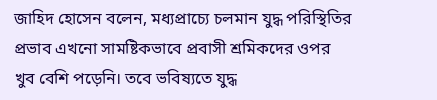জাহিদ হোসেন বলেন, মধ্যপ্রাচ্যে চলমান যুদ্ধ পরিস্থিতির প্রভাব এখনো সামষ্টিকভাবে প্রবাসী শ্রমিকদের ওপর খুব বেশি পড়েনি। তবে ভবিষ্যতে যুদ্ধ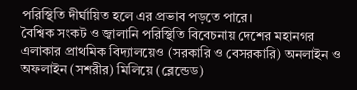পরিস্থিতি দীর্ঘায়িত হলে এর প্রভাব পড়তে পারে।
বৈশ্বিক সংকট ও জ্বালানি পরিস্থিতি বিবেচনায় দেশের মহানগর এলাকার প্রাথমিক বিদ্যালয়েও (সরকারি ও বেসরকারি) অনলাইন ও অফলাইন (সশরীর) মিলিয়ে (ব্লেন্ডেড)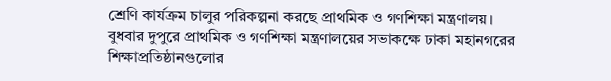শ্রেণি কার্যক্রম চালুর পরিকল্পনা করছে প্রাথমিক ও গণশিক্ষা মন্ত্রণালয়।
বুধবার দুপুরে প্রাথমিক ও গণশিক্ষা মন্ত্রণালয়ের সভাকক্ষে ঢাকা মহানগরের শিক্ষাপ্রতিষ্ঠানগুলোর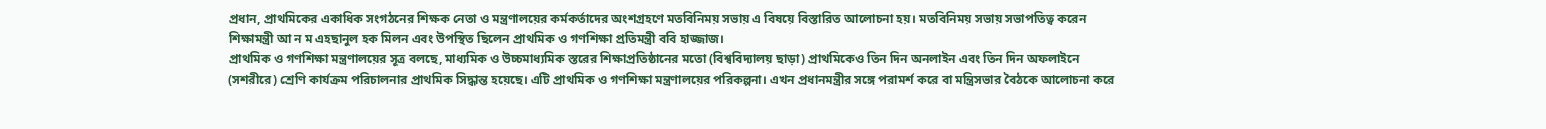প্রধান, প্রাথমিকের একাধিক সংগঠনের শিক্ষক নেতা ও মন্ত্রণালয়ের কর্মকর্তাদের অংশগ্রহণে মতবিনিময় সভায় এ বিষয়ে বিস্তারিত আলোচনা হয়। মতবিনিময় সভায় সভাপতিত্ব করেন শিক্ষামন্ত্রী আ ন ম এহছানুল হক মিলন এবং উপস্থিত ছিলেন প্রাথমিক ও গণশিক্ষা প্রতিমন্ত্রী ববি হাজ্জাজ।
প্রাথমিক ও গণশিক্ষা মন্ত্রণালয়ের সূত্র বলছে, মাধ্যমিক ও উচ্চমাধ্যমিক স্তরের শিক্ষাপ্রতিষ্ঠানের মতো (বিশ্ববিদ্যালয় ছাড়া) প্রাথমিকেও তিন দিন অনলাইন এবং তিন দিন অফলাইনে (সশরীরে) শ্রেণি কার্যক্রম পরিচালনার প্রাথমিক সিদ্ধান্ত হয়েছে। এটি প্রাথমিক ও গণশিক্ষা মন্ত্রণালয়ের পরিকল্পনা। এখন প্রধানমন্ত্রীর সঙ্গে পরামর্শ করে বা মন্ত্রিসভার বৈঠকে আলোচনা করে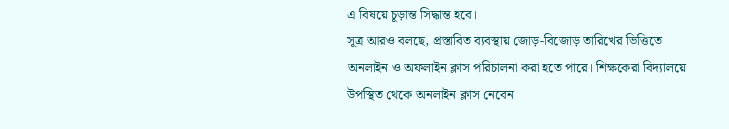এ বিষয়ে চূড়ান্ত সিদ্ধান্ত হবে।
সূত্র আরও বলছে, প্রস্তাবিত ব্যবস্থায় জোড়-বিজোড় তারিখের ভিত্তিতে অনলাইন ও অফলাইন ক্লাস পরিচালনা করা হতে পারে। শিক্ষকেরা বিদ্যালয়ে উপস্থিত থেকে অনলাইন ক্লাস নেবেন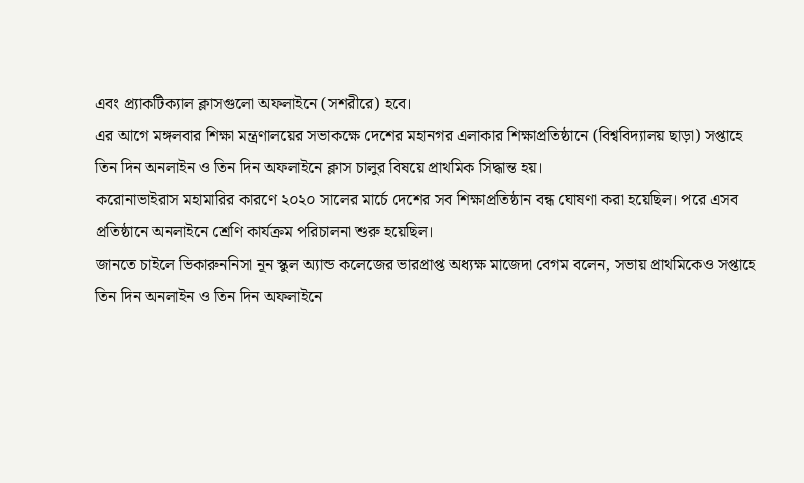এবং প্র্যাকটিক্যাল ক্লাসগুলো অফলাইনে (সশরীরে) হবে।
এর আগে মঙ্গলবার শিক্ষা মন্ত্রণালয়ের সভাকক্ষে দেশের মহানগর এলাকার শিক্ষাপ্রতিষ্ঠানে (বিশ্ববিদ্যালয় ছাড়া) সপ্তাহে তিন দিন অনলাইন ও তিন দিন অফলাইনে ক্লাস চালুর বিষয়ে প্রাথমিক সিদ্ধান্ত হয়।
করোনাভাইরাস মহামারির কারণে ২০২০ সালের মার্চে দেশের সব শিক্ষাপ্রতিষ্ঠান বন্ধ ঘোষণা করা হয়েছিল। পরে এসব প্রতিষ্ঠানে অনলাইনে শ্রেণি কার্যক্রম পরিচালনা শুরু হয়েছিল।
জানতে চাইলে ভিকারুননিসা নূন স্কুল অ্যান্ড কলেজের ভারপ্রাপ্ত অধ্যক্ষ মাজেদা বেগম বলেন, সভায় প্রাথমিকেও সপ্তাহে তিন দিন অনলাইন ও তিন দিন অফলাইনে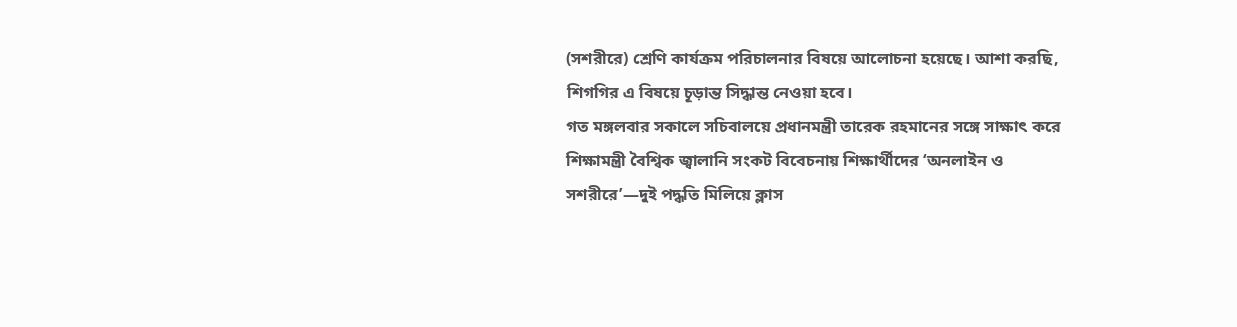(সশরীরে) শ্রেণি কার্যক্রম পরিচালনার বিষয়ে আলোচনা হয়েছে। আশা করছি, শিগগির এ বিষয়ে চূড়ান্ত সিদ্ধান্ত নেওয়া হবে।
গত মঙ্গলবার সকালে সচিবালয়ে প্রধানমন্ত্রী তারেক রহমানের সঙ্গে সাক্ষাৎ করে শিক্ষামন্ত্রী বৈশ্বিক জ্বালানি সংকট বিবেচনায় শিক্ষার্থীদের ‘অনলাইন ও সশরীরে’—দুই পদ্ধতি মিলিয়ে ক্লাস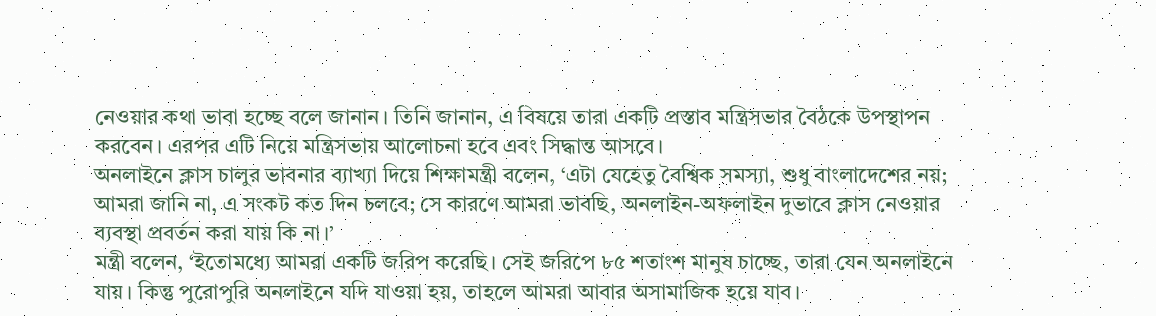নেওয়ার কথা ভাবা হচ্ছে বলে জানান। তিনি জানান, এ বিষয়ে তারা একটি প্রস্তাব মন্ত্রিসভার বৈঠকে উপস্থাপন করবেন। এরপর এটি নিয়ে মন্ত্রিসভায় আলোচনা হবে এবং সিদ্ধান্ত আসবে।
অনলাইনে ক্লাস চালুর ভাবনার ব্যাখ্যা দিয়ে শিক্ষামন্ত্রী বলেন, ‘এটা যেহেতু বৈশ্বিক সমস্যা, শুধু বাংলাদেশের নয়; আমরা জানি না, এ সংকট কত দিন চলবে; সে কারণে আমরা ভাবছি, অনলাইন-অফলাইন দুভাবে ক্লাস নেওয়ার ব্যবস্থা প্রবর্তন করা যায় কি না।’
মন্ত্রী বলেন, ‘ইতোমধ্যে আমরা একটি জরিপ করেছি। সেই জরিপে ৮৫ শতাংশ মানুষ চাচ্ছে, তারা যেন অনলাইনে যায়। কিন্তু পুরোপুরি অনলাইনে যদি যাওয়া হয়, তাহলে আমরা আবার অসামাজিক হয়ে যাব।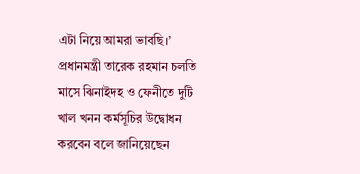এটা নিয়ে আমরা ভাবছি।’
প্রধানমন্ত্রী তারেক রহমান চলতি মাসে ঝিনাইদহ ও ফেনীতে দুটি খাল খনন কর্মসূচির উদ্বোধন করবেন বলে জানিয়েছেন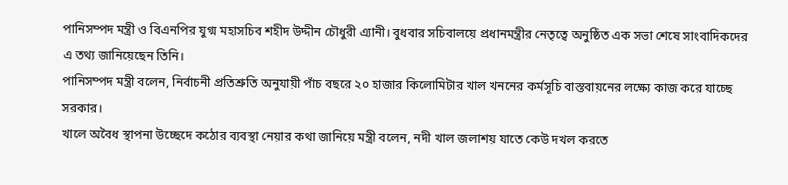পানিসম্পদ মন্ত্রী ও বিএনপির যুগ্ম মহাসচিব শহীদ উদ্দীন চৌধুরী এ্যানী। বুধবার সচিবালয়ে প্রধানমন্ত্রীর নেতৃত্বে অনুষ্ঠিত এক সভা শেষে সাংবাদিকদের এ তথ্য জানিয়েছেন তিনি।
পানিসম্পদ মন্ত্রী বলেন, নির্বাচনী প্রতিশ্রুতি অনুযায়ী পাঁচ বছরে ২০ হাজার কিলোমিটার খাল খননের কর্মসূচি বাস্তবায়নের লক্ষ্যে কাজ করে যাচ্ছে সরকার।
খালে অবৈধ স্থাপনা উচ্ছেদে কঠোর ব্যবস্থা নেয়ার কথা জানিয়ে মন্ত্রী বলেন, নদী খাল জলাশয় যাতে কেউ দখল করতে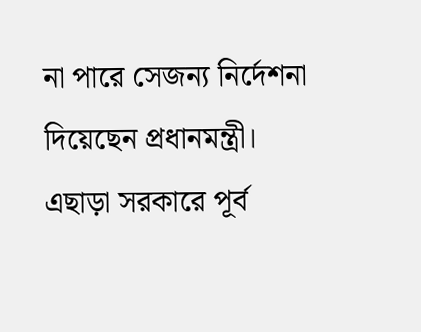না পারে সেজন্য নির্দেশনা দিয়েছেন প্রধানমন্ত্রী।
এছাড়া সরকারে পূর্ব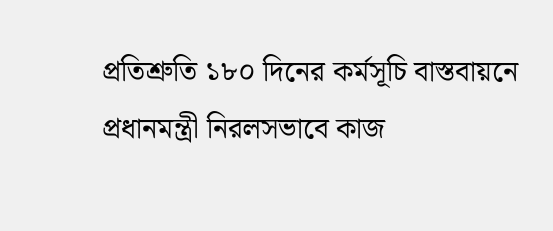প্রতিশ্রুতি ১৮০ দিনের কর্মসূচি বাস্তবায়নে প্রধানমন্ত্রী নিরলসভাবে কাজ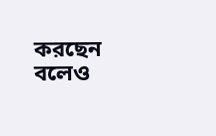করছেন বলেও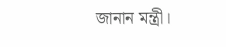জানান মন্ত্রী।